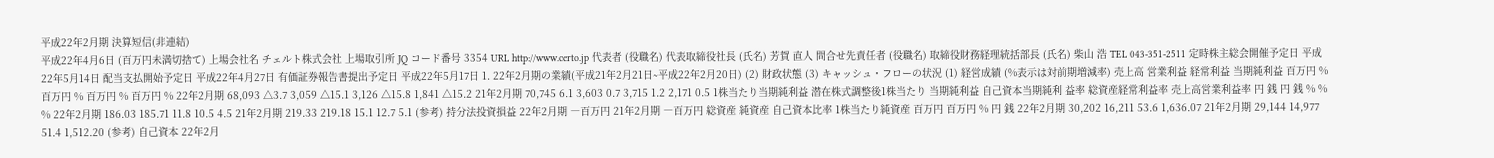平成22年2月期 決算短信(非連結)
平成22年4月6日 (百万円未満切捨て) 上場会社名 チェルト株式会社 上場取引所 JQ コード番号 3354 URL http://www.certo.jp 代表者 (役職名) 代表取締役社長 (氏名) 芳賀 直人 問合せ先責任者 (役職名) 取締役財務経理統括部長 (氏名) 柴山 浩 TEL 043-351-2511 定時株主総会開催予定日 平成22年5月14日 配当支払開始予定日 平成22年4月27日 有価証券報告書提出予定日 平成22年5月17日 1. 22年2月期の業績(平成21年2月21日∼平成22年2月20日) (2) 財政状態 (3) キャッシュ・フローの状況 (1) 経営成績 (%表示は対前期増減率) 売上高 営業利益 経常利益 当期純利益 百万円 % 百万円 % 百万円 % 百万円 % 22年2月期 68,093 △3.7 3,059 △15.1 3,126 △15.8 1,841 △15.2 21年2月期 70,745 6.1 3,603 0.7 3,715 1.2 2,171 0.5 1株当たり当期純利益 潜在株式調整後1株当たり 当期純利益 自己資本当期純利 益率 総資産経常利益率 売上高営業利益率 円 銭 円 銭 % % % 22年2月期 186.03 185.71 11.8 10.5 4.5 21年2月期 219.33 219.18 15.1 12.7 5.1 (参考) 持分法投資損益 22年2月期 ―百万円 21年2月期 ―百万円 総資産 純資産 自己資本比率 1株当たり純資産 百万円 百万円 % 円 銭 22年2月期 30,202 16,211 53.6 1,636.07 21年2月期 29,144 14,977 51.4 1,512.20 (参考) 自己資本 22年2月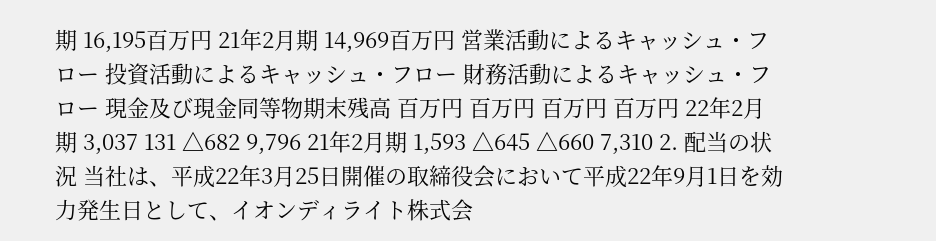期 16,195百万円 21年2月期 14,969百万円 営業活動によるキャッシュ・フロー 投資活動によるキャッシュ・フロー 財務活動によるキャッシュ・フロー 現金及び現金同等物期末残高 百万円 百万円 百万円 百万円 22年2月期 3,037 131 △682 9,796 21年2月期 1,593 △645 △660 7,310 2. 配当の状況 当社は、平成22年3月25日開催の取締役会において平成22年9月1日を効力発生日として、イオンディライト株式会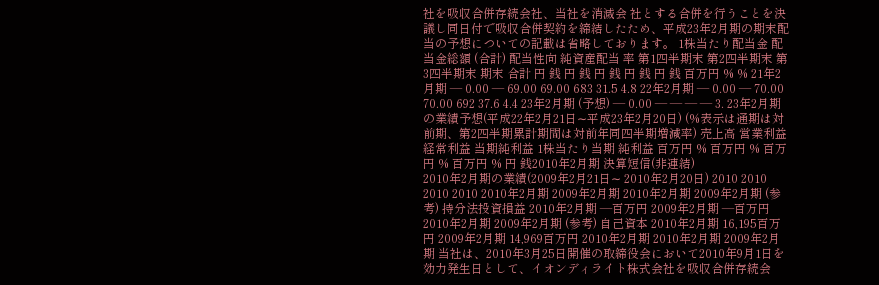社を吸収合併存続会社、当社を消滅会 社とする合併を行うことを決議し同日付で吸収合併契約を締結したため、平成23年2月期の期末配当の予想についての記載は省略しております。 1株当たり配当金 配当金総額 (合計) 配当性向 純資産配当 率 第1四半期末 第2四半期末 第3四半期末 期末 合計 円 銭 円 銭 円 銭 円 銭 円 銭 百万円 % % 21年2月期 ― 0.00 ― 69.00 69.00 683 31.5 4.8 22年2月期 ― 0.00 ― 70.00 70.00 692 37.6 4.4 23年2月期 (予想) ― 0.00 ― ― ― ― 3. 23年2月期の業績予想(平成22年2月21日∼平成23年2月20日) (%表示は通期は対前期、第2四半期累計期間は対前年同四半期増減率) 売上高 営業利益 経常利益 当期純利益 1株当たり当期 純利益 百万円 % 百万円 % 百万円 % 百万円 % 円 銭2010年2月期 決算短信(非連結)
2010年2月期の業績(2009年2月21日∼ 2010年2月20日) 2010 2010 2010 2010 2010年2月期 2009年2月期 2010年2月期 2009年2月期 (参考) 持分法投資損益 2010年2月期 ―百万円 2009年2月期 ―百万円 2010年2月期 2009年2月期 (参考) 自己資本 2010年2月期 16,195百万円 2009年2月期 14,969百万円 2010年2月期 2010年2月期 2009年2月期 当社は、2010年3月25日開催の取締役会において2010年9月1日を効力発生日として、イオンディライト株式会社を吸収合併存続会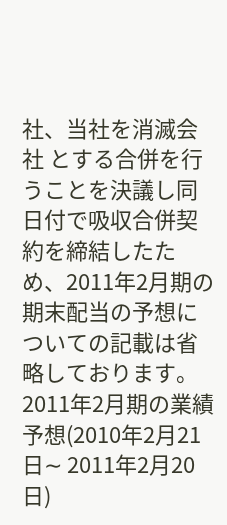社、当社を消滅会社 とする合併を行うことを決議し同日付で吸収合併契約を締結したため、2011年2月期の期末配当の予想についての記載は省略しております。 2011年2月期の業績予想(2010年2月21日∼ 2011年2月20日)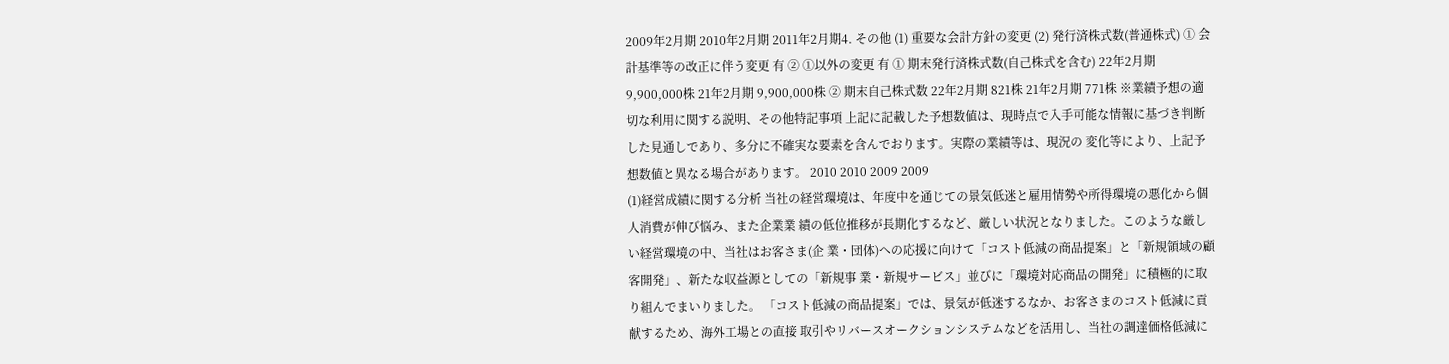2009年2月期 2010年2月期 2011年2月期4. その他 (1) 重要な会計方針の変更 (2) 発行済株式数(普通株式) ① 会計基準等の改正に伴う変更 有 ② ①以外の変更 有 ① 期末発行済株式数(自己株式を含む) 22年2月期 9,900,000株 21年2月期 9,900,000株 ② 期末自己株式数 22年2月期 821株 21年2月期 771株 ※業績予想の適切な利用に関する説明、その他特記事項 上記に記載した予想数値は、現時点で入手可能な情報に基づき判断した見通しであり、多分に不確実な要素を含んでおります。実際の業績等は、現況の 変化等により、上記予想数値と異なる場合があります。 2010 2010 2009 2009
(1)経営成績に関する分析 当社の経営環境は、年度中を通じての景気低迷と雇用情勢や所得環境の悪化から個人消費が伸び悩み、また企業業 績の低位推移が長期化するなど、厳しい状況となりました。このような厳しい経営環境の中、当社はお客さま(企 業・団体)への応援に向けて「コスト低減の商品提案」と「新規領域の顧客開発」、新たな収益源としての「新規事 業・新規サービス」並びに「環境対応商品の開発」に積極的に取り組んでまいりました。 「コスト低減の商品提案」では、景気が低迷するなか、お客さまのコスト低減に貢献するため、海外工場との直接 取引やリバースオークションシステムなどを活用し、当社の調達価格低減に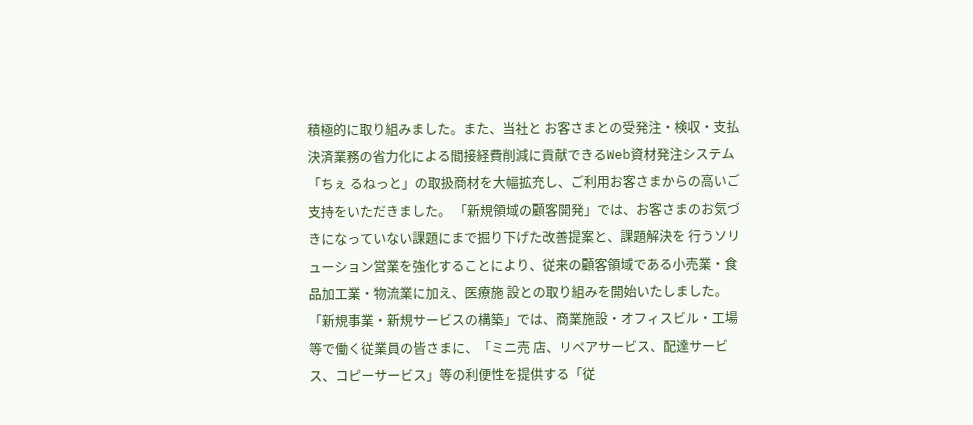積極的に取り組みました。また、当社と お客さまとの受発注・検収・支払決済業務の省力化による間接経費削減に貢献できるWeb資材発注システム「ちぇ るねっと」の取扱商材を大幅拡充し、ご利用お客さまからの高いご支持をいただきました。 「新規領域の顧客開発」では、お客さまのお気づきになっていない課題にまで掘り下げた改善提案と、課題解決を 行うソリューション営業を強化することにより、従来の顧客領域である小売業・食品加工業・物流業に加え、医療施 設との取り組みを開始いたしました。 「新規事業・新規サービスの構築」では、商業施設・オフィスビル・工場等で働く従業員の皆さまに、「ミニ売 店、リペアサービス、配達サービス、コピーサービス」等の利便性を提供する「従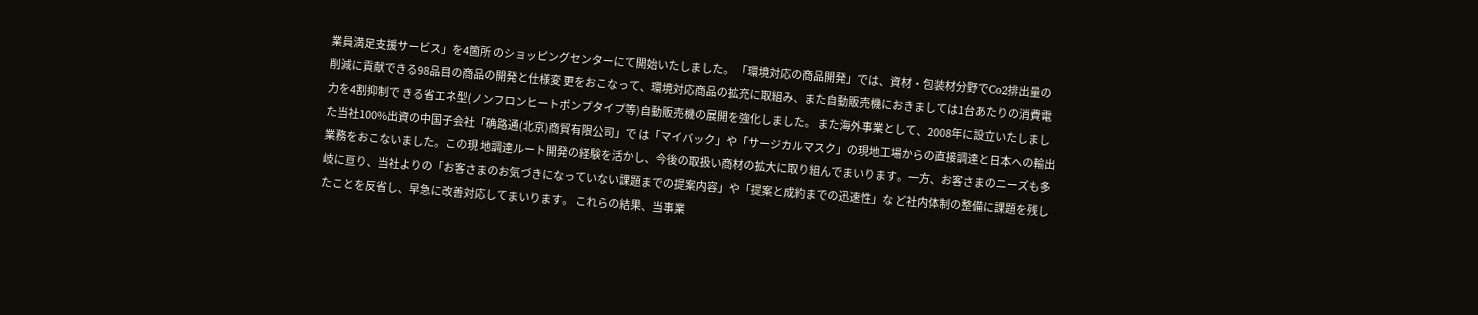業員満足支援サービス」を4箇所 のショッピングセンターにて開始いたしました。 「環境対応の商品開発」では、資材・包装材分野でCo2排出量の削減に貢献できる98品目の商品の開発と仕様変 更をおこなって、環境対応商品の拡充に取組み、また自動販売機におきましては1台あたりの消費電力を4割抑制で きる省エネ型(ノンフロンヒートポンプタイプ等)自動販売機の展開を強化しました。 また海外事業として、2008年に設立いたしました当社100%出資の中国子会社「确路通(北京)商貿有限公司」で は「マイバック」や「サージカルマスク」の現地工場からの直接調達と日本への輸出業務をおこないました。この現 地調達ルート開発の経験を活かし、今後の取扱い商材の拡大に取り組んでまいります。一方、お客さまのニーズも多 岐に亘り、当社よりの「お客さまのお気づきになっていない課題までの提案内容」や「提案と成約までの迅速性」な ど社内体制の整備に課題を残したことを反省し、早急に改善対応してまいります。 これらの結果、当事業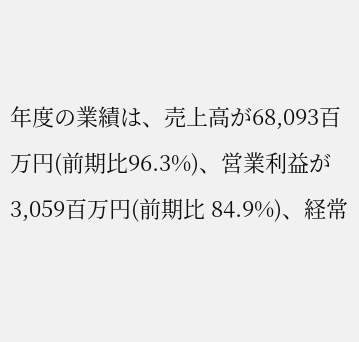年度の業績は、売上高が68,093百万円(前期比96.3%)、営業利益が3,059百万円(前期比 84.9%)、経常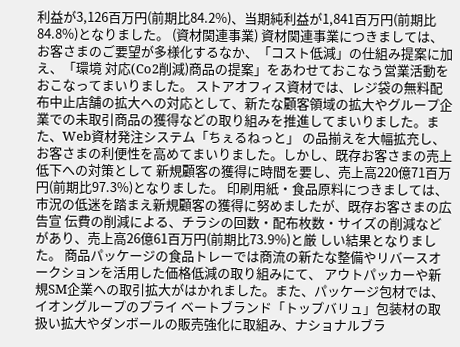利益が3,126百万円(前期比84.2%)、当期純利益が1,841百万円(前期比84.8%)となりました。 (資材関連事業) 資材関連事業につきましては、お客さまのご要望が多様化するなか、「コスト低減」の仕組み提案に加え、「環境 対応(Co2削減)商品の提案」をあわせておこなう営業活動をおこなってまいりました。 ストアオフィス資材では、レジ袋の無料配布中止店舗の拡大への対応として、新たな顧客領域の拡大やグループ企 業での未取引商品の獲得などの取り組みを推進してまいりました。また、Web資材発注システム「ちぇるねっと」 の品揃えを大幅拡充し、お客さまの利便性を高めてまいりました。しかし、既存お客さまの売上低下への対策として 新規顧客の獲得に時間を要し、売上高220億71百万円(前期比97.3%)となりました。 印刷用紙・食品原料につきましては、市況の低迷を踏まえ新規顧客の獲得に努めましたが、既存お客さまの広告宣 伝費の削減による、チラシの回数・配布枚数・サイズの削減などがあり、売上高26億61百万円(前期比73.9%)と厳 しい結果となりました。 商品パッケージの食品トレーでは商流の新たな整備やリバースオークションを活用した価格低減の取り組みにて、 アウトパッカーや新規SM企業への取引拡大がはかれました。また、パッケージ包材では、イオングループのプライ ベートブランド「トップバリュ」包装材の取扱い拡大やダンボールの販売強化に取組み、ナショナルブラ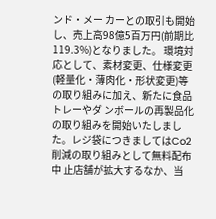ンド・メー カーとの取引も開始し、売上高98億5百万円(前期比119.3%)となりました。 環境対応として、素材変更、仕様変更(軽量化・薄肉化・形状変更)等の取り組みに加え、新たに食品トレーやダ ンボールの再製品化の取り組みを開始いたしました。レジ袋につきましてはCo2削減の取り組みとして無料配布中 止店舗が拡大するなか、当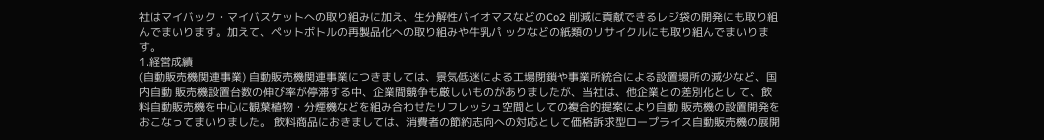社はマイバック・マイバスケットへの取り組みに加え、生分解性バイオマスなどのCo2 削減に貢献できるレジ袋の開発にも取り組んでまいります。加えて、ペットボトルの再製品化への取り組みや牛乳パ ックなどの紙類のリサイクルにも取り組んでまいります。
1.経営成績
(自動販売機関連事業) 自動販売機関連事業につきましては、景気低迷による工場閉鎖や事業所統合による設置場所の減少など、国内自動 販売機設置台数の伸び率が停滞する中、企業間競争も厳しいものがありましたが、当社は、他企業との差別化とし て、飲料自動販売機を中心に観葉植物・分煙機などを組み合わせたリフレッシュ空間としての複合的提案により自動 販売機の設置開発をおこなってまいりました。 飲料商品におきましては、消費者の節約志向への対応として価格訴求型ロープライス自動販売機の展開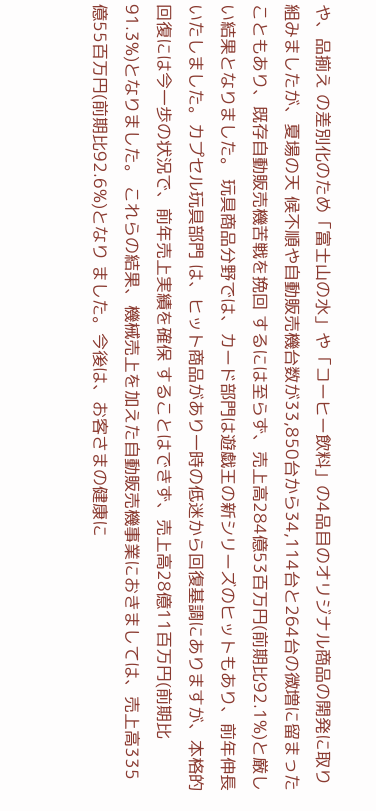や、品揃え の差別化のため「富士山の水」や「コーヒー飲料」の4品目のオリジナル商品の開発に取り組みましたが、夏場の天 候不順や自動販売機台数が33,850台から34,114台と264台の微増に留まったこともあり、既存自動販売機苦戦を挽回 するには至らず、売上高284億53百万円(前期比92.1%)と厳しい結果となりました。 玩具商品分野では、カード部門は遊戯王の新シリーズのヒットもあり、前年伸長いたしました。カプセル玩具部門 は、ヒット商品があり一時の低迷から回復基調にありますが、本格的回復には今一歩の状況で、前年売上実績を確保 することはできず、売上高28億11百万円(前期比91.3%)となりました。 これらの結果、機械売上を加えた自動販売機事業におきましては、売上高335億55百万円(前期比92.6%)となり ました。今後は、お客さまの健康に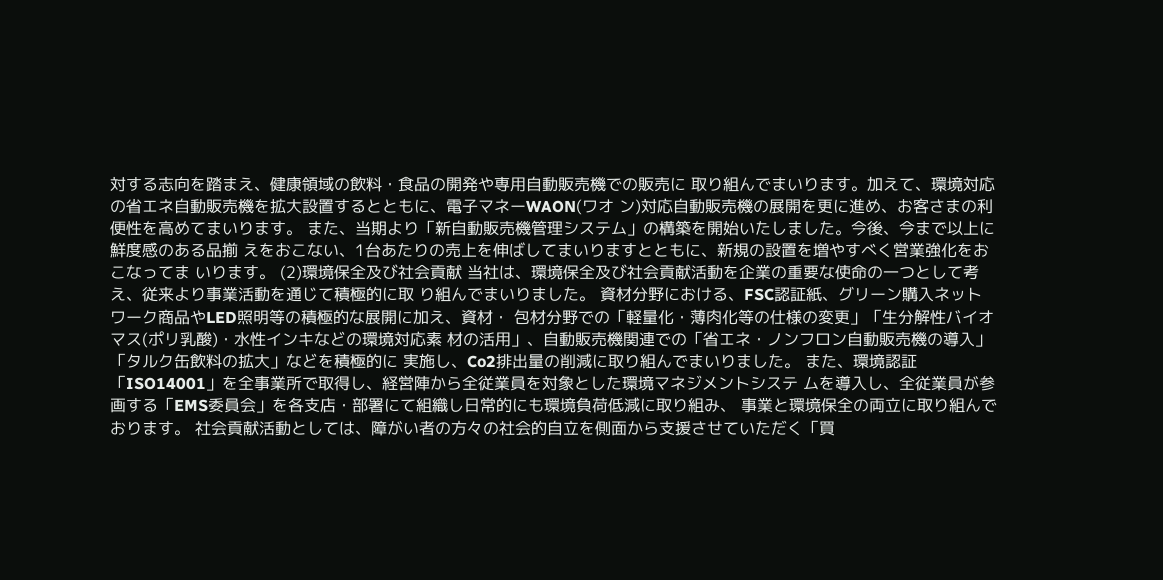対する志向を踏まえ、健康領域の飲料・食品の開発や専用自動販売機での販売に 取り組んでまいります。加えて、環境対応の省エネ自動販売機を拡大設置するとともに、電子マネーWAON(ワオ ン)対応自動販売機の展開を更に進め、お客さまの利便性を高めてまいります。 また、当期より「新自動販売機管理システム」の構築を開始いたしました。今後、今まで以上に鮮度感のある品揃 えをおこない、1台あたりの売上を伸ばしてまいりますとともに、新規の設置を増やすべく営業強化をおこなってま いります。 (2)環境保全及び社会貢献 当社は、環境保全及び社会貢献活動を企業の重要な使命の一つとして考え、従来より事業活動を通じて積極的に取 り組んでまいりました。 資材分野における、FSC認証紙、グリーン購入ネットワーク商品やLED照明等の積極的な展開に加え、資材・ 包材分野での「軽量化・薄肉化等の仕様の変更」「生分解性バイオマス(ポリ乳酸)・水性インキなどの環境対応素 材の活用」、自動販売機関連での「省エネ・ノンフロン自動販売機の導入」「タルク缶飲料の拡大」などを積極的に 実施し、Co2排出量の削減に取り組んでまいりました。 また、環境認証「ISO14001」を全事業所で取得し、経営陣から全従業員を対象とした環境マネジメントシステ ムを導入し、全従業員が参画する「EMS委員会」を各支店・部署にて組織し日常的にも環境負荷低減に取り組み、 事業と環境保全の両立に取り組んでおります。 社会貢献活動としては、障がい者の方々の社会的自立を側面から支援させていただく「買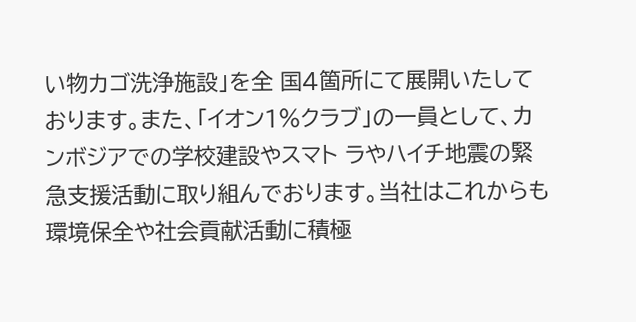い物カゴ洗浄施設」を全 国4箇所にて展開いたしております。また、「イオン1%クラブ」の一員として、カンボジアでの学校建設やスマト ラやハイチ地震の緊急支援活動に取り組んでおります。当社はこれからも環境保全や社会貢献活動に積極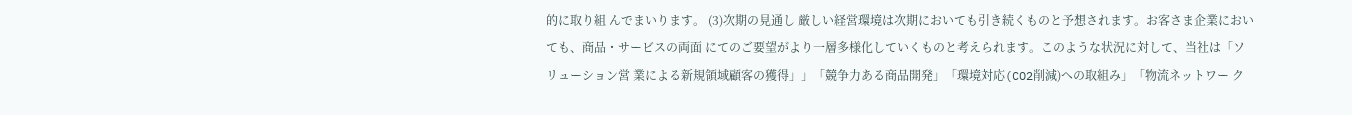的に取り組 んでまいります。 (3)次期の見通し 厳しい経営環境は次期においても引き続くものと予想されます。お客さま企業においても、商品・サービスの両面 にてのご要望がより一層多様化していくものと考えられます。このような状況に対して、当社は「ソリューション営 業による新規領域顧客の獲得」」「競争力ある商品開発」「環境対応(CO2削減)への取組み」「物流ネットワー ク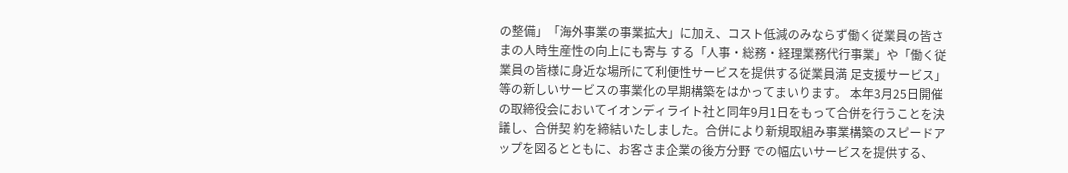の整備」「海外事業の事業拡大」に加え、コスト低減のみならず働く従業員の皆さまの人時生産性の向上にも寄与 する「人事・総務・経理業務代行事業」や「働く従業員の皆様に身近な場所にて利便性サービスを提供する従業員満 足支援サービス」等の新しいサービスの事業化の早期構築をはかってまいります。 本年3月25日開催の取締役会においてイオンディライト社と同年9月1日をもって合併を行うことを決議し、合併契 約を締結いたしました。合併により新規取組み事業構築のスピードアップを図るとともに、お客さま企業の後方分野 での幅広いサービスを提供する、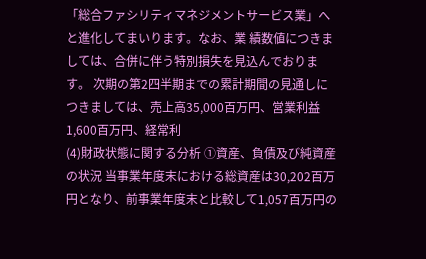「総合ファシリティマネジメントサービス業」へと進化してまいります。なお、業 績数値につきましては、合併に伴う特別損失を見込んでおります。 次期の第2四半期までの累計期間の見通しにつきましては、売上高35,000百万円、営業利益1,600百万円、経常利
(4)財政状態に関する分析 ①資産、負債及び純資産の状況 当事業年度末における総資産は30,202百万円となり、前事業年度末と比較して1,057百万円の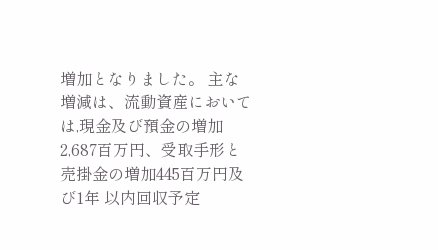増加となりました。 主な増減は、流動資産においては,現金及び預金の増加2,687百万円、受取手形と売掛金の増加445百万円及び1年 以内回収予定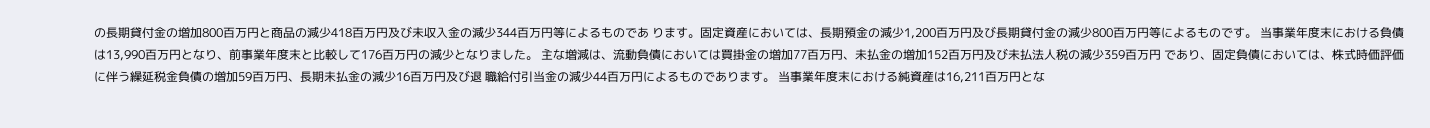の長期貸付金の増加800百万円と商品の減少418百万円及び未収入金の減少344百万円等によるものであ ります。固定資産においては、長期預金の減少1,200百万円及び長期貸付金の減少800百万円等によるものです。 当事業年度末における負債は13,990百万円となり、前事業年度末と比較して176百万円の減少となりました。 主な増減は、流動負債においては買掛金の増加77百万円、未払金の増加152百万円及び未払法人税の減少359百万円 であり、固定負債においては、株式時価評価に伴う繰延税金負債の増加59百万円、長期未払金の減少16百万円及び退 職給付引当金の減少44百万円によるものであります。 当事業年度末における純資産は16,211百万円とな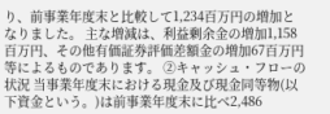り、前事業年度末と比較して1,234百万円の増加となりました。 主な増減は、利益剰余金の増加1,158百万円、その他有価証券評価差額金の増加67百万円等によるものであります。 ②キャッシュ・フローの状況 当事業年度末における現金及び現金同等物(以下資金という。)は前事業年度末に比べ2,486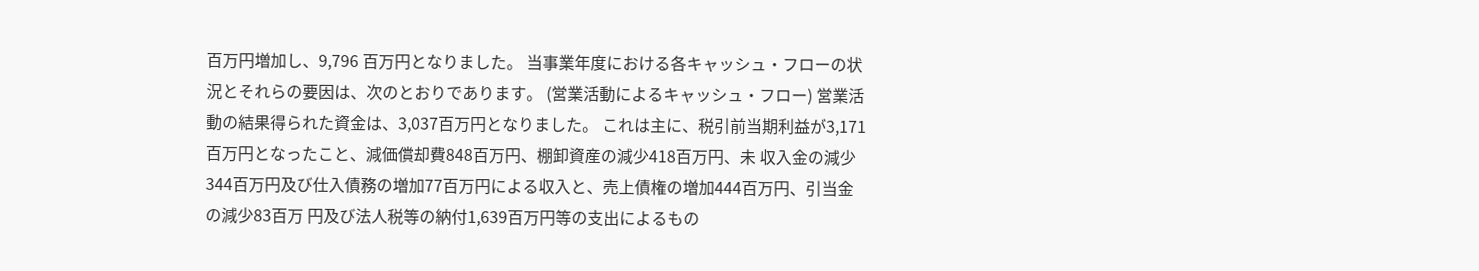百万円増加し、9,796 百万円となりました。 当事業年度における各キャッシュ・フローの状況とそれらの要因は、次のとおりであります。 (営業活動によるキャッシュ・フロー) 営業活動の結果得られた資金は、3,037百万円となりました。 これは主に、税引前当期利益が3,171百万円となったこと、減価償却費848百万円、棚卸資産の減少418百万円、未 収入金の減少344百万円及び仕入債務の増加77百万円による収入と、売上債権の増加444百万円、引当金の減少83百万 円及び法人税等の納付1,639百万円等の支出によるもの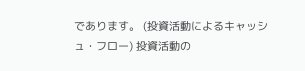であります。 (投資活動によるキャッシュ・フロー) 投資活動の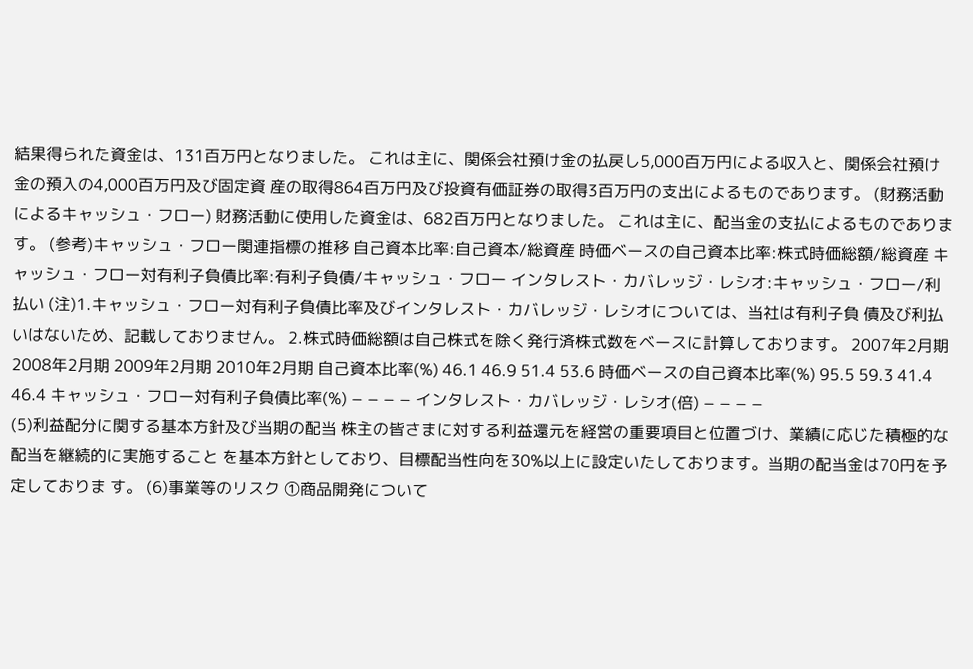結果得られた資金は、131百万円となりました。 これは主に、関係会社預け金の払戻し5,000百万円による収入と、関係会社預け金の預入の4,000百万円及び固定資 産の取得864百万円及び投資有価証券の取得3百万円の支出によるものであります。 (財務活動によるキャッシュ・フロー) 財務活動に使用した資金は、682百万円となりました。 これは主に、配当金の支払によるものであります。 (参考)キャッシュ・フロー関連指標の推移 自己資本比率:自己資本/総資産 時価ベースの自己資本比率:株式時価総額/総資産 キャッシュ・フロー対有利子負債比率:有利子負債/キャッシュ・フロー インタレスト・カバレッジ・レシオ:キャッシュ・フロー/利払い (注)1.キャッシュ・フロー対有利子負債比率及びインタレスト・カバレッジ・レシオについては、当社は有利子負 債及び利払いはないため、記載しておりません。 2.株式時価総額は自己株式を除く発行済株式数をベースに計算しております。 2007年2月期 2008年2月期 2009年2月期 2010年2月期 自己資本比率(%) 46.1 46.9 51.4 53.6 時価ベースの自己資本比率(%) 95.5 59.3 41.4 46.4 キャッシュ・フロー対有利子負債比率(%) − − − − インタレスト・カバレッジ・レシオ(倍) − − − −
(5)利益配分に関する基本方針及び当期の配当 株主の皆さまに対する利益還元を経営の重要項目と位置づけ、業績に応じた積極的な配当を継続的に実施すること を基本方針としており、目標配当性向を30%以上に設定いたしております。当期の配当金は70円を予定しておりま す。 (6)事業等のリスク ①商品開発について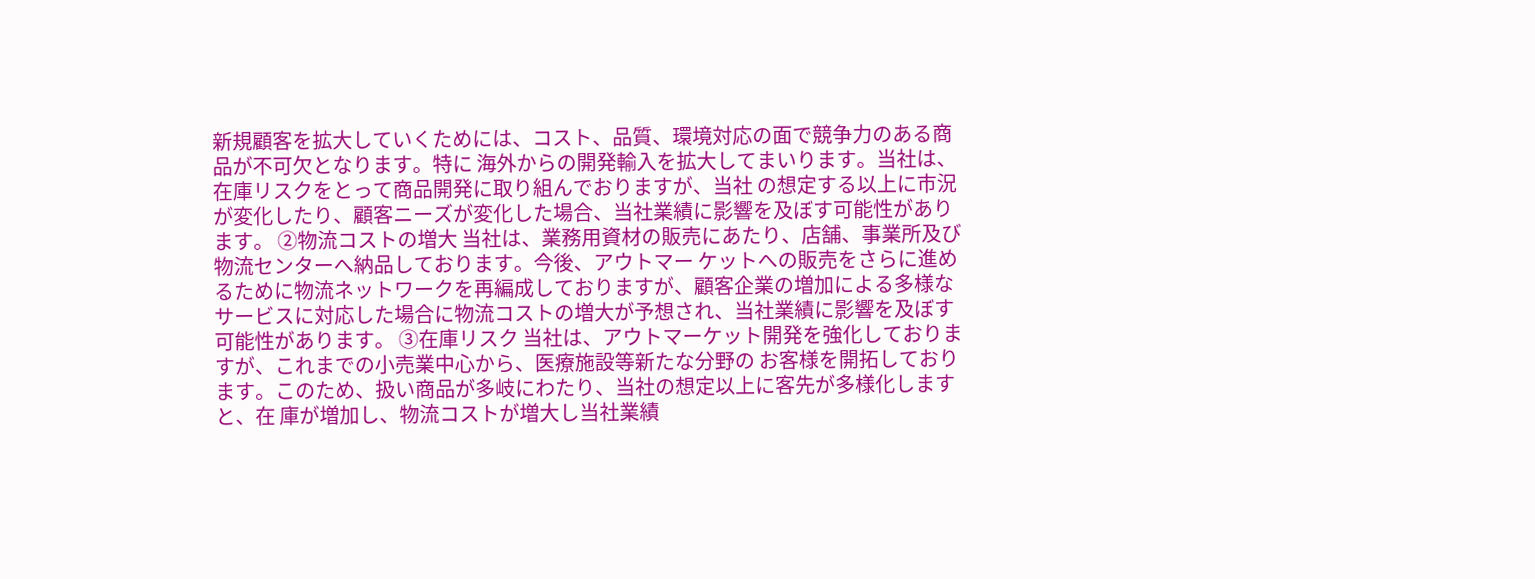新規顧客を拡大していくためには、コスト、品質、環境対応の面で競争力のある商品が不可欠となります。特に 海外からの開発輸入を拡大してまいります。当社は、在庫リスクをとって商品開発に取り組んでおりますが、当社 の想定する以上に市況が変化したり、顧客ニーズが変化した場合、当社業績に影響を及ぼす可能性があります。 ②物流コストの増大 当社は、業務用資材の販売にあたり、店舗、事業所及び物流センターへ納品しております。今後、アウトマー ケットへの販売をさらに進めるために物流ネットワークを再編成しておりますが、顧客企業の増加による多様な サービスに対応した場合に物流コストの増大が予想され、当社業績に影響を及ぼす可能性があります。 ③在庫リスク 当社は、アウトマーケット開発を強化しておりますが、これまでの小売業中心から、医療施設等新たな分野の お客様を開拓しております。このため、扱い商品が多岐にわたり、当社の想定以上に客先が多様化しますと、在 庫が増加し、物流コストが増大し当社業績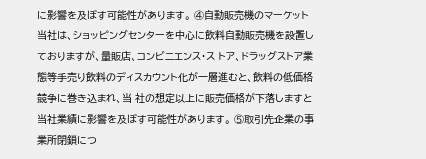に影響を及ぼす可能性があります。 ④自動販売機のマーケット 当社は、ショッピングセンターを中心に飲料自動販売機を設置しておりますが、量販店、コンビニエンス・ス トア、ドラッグストア業態等手売り飲料のディスカウント化が一層進むと、飲料の低価格競争に巻き込まれ、当 社の想定以上に販売価格が下落しますと当社業績に影響を及ぼす可能性があります。 ⑤取引先企業の事業所閉鎖につ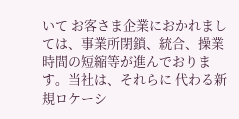いて お客さま企業におかれましては、事業所閉鎖、統合、操業時間の短縮等が進んでおります。当社は、それらに 代わる新規ロケーシ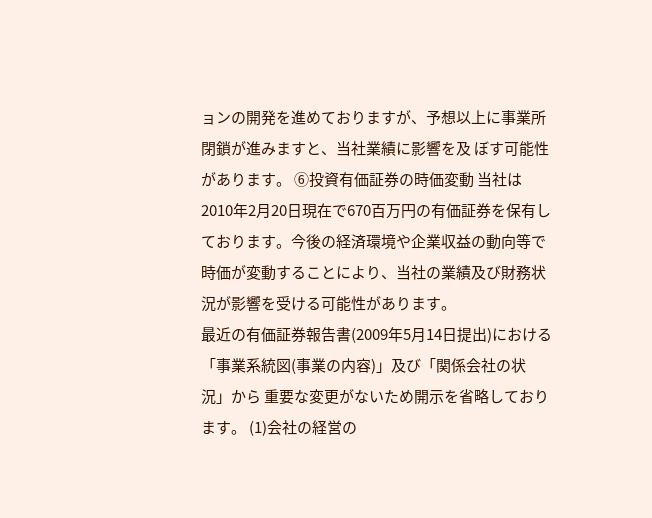ョンの開発を進めておりますが、予想以上に事業所閉鎖が進みますと、当社業績に影響を及 ぼす可能性があります。 ⑥投資有価証券の時価変動 当社は2010年2月20日現在で670百万円の有価証券を保有しております。今後の経済環境や企業収益の動向等で 時価が変動することにより、当社の業績及び財務状況が影響を受ける可能性があります。
最近の有価証券報告書(2009年5月14日提出)における「事業系統図(事業の内容)」及び「関係会社の状況」から 重要な変更がないため開示を省略しております。 (1)会社の経営の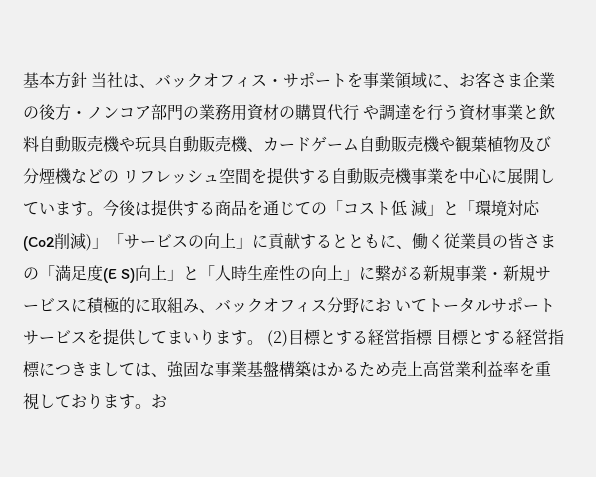基本方針 当社は、バックオフィス・サポートを事業領域に、お客さま企業の後方・ノンコア部門の業務用資材の購買代行 や調達を行う資材事業と飲料自動販売機や玩具自動販売機、カードゲーム自動販売機や観葉植物及び分煙機などの リフレッシュ空間を提供する自動販売機事業を中心に展開しています。今後は提供する商品を通じての「コスト低 減」と「環境対応(Co2削減)」「サービスの向上」に貢献するとともに、働く従業員の皆さまの「満足度(E S)向上」と「人時生産性の向上」に繋がる新規事業・新規サービスに積極的に取組み、バックオフィス分野にお いてトータルサポートサービスを提供してまいります。 (2)目標とする経営指標 目標とする経営指標につきましては、強固な事業基盤構築はかるため売上高営業利益率を重視しております。お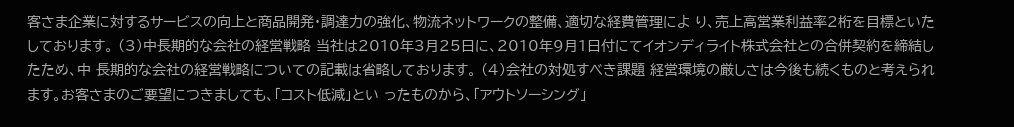客さま企業に対するサービスの向上と商品開発・調達力の強化、物流ネットワークの整備、適切な経費管理によ り、売上高営業利益率2桁を目標といたしております。 (3)中長期的な会社の経営戦略 当社は2010年3月25日に、2010年9月1日付にてイオンディライト株式会社との合併契約を締結したため、中 長期的な会社の経営戦略についての記載は省略しております。 (4)会社の対処すべき課題 経営環境の厳しさは今後も続くものと考えられます。お客さまのご要望につきましても、「コスト低減」とい ったものから、「アウトソーシング」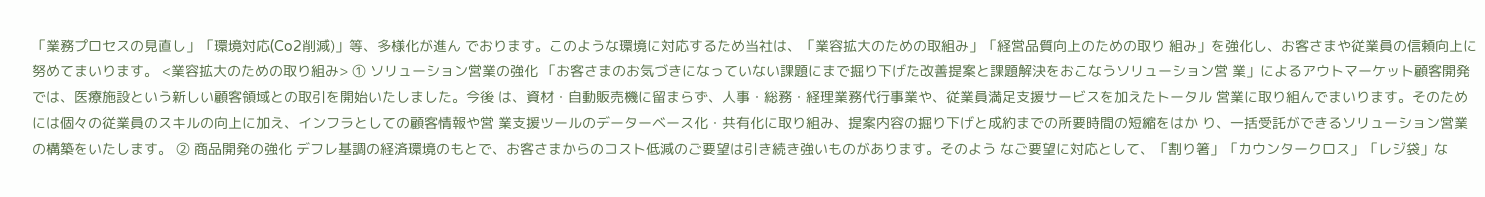「業務プロセスの見直し」「環境対応(Co2削減)」等、多様化が進ん でおります。このような環境に対応するため当社は、「業容拡大のための取組み」「経営品質向上のための取り 組み」を強化し、お客さまや従業員の信頼向上に努めてまいります。 <業容拡大のための取り組み> ① ソリューション営業の強化 「お客さまのお気づきになっていない課題にまで掘り下げた改善提案と課題解決をおこなうソリューション営 業」によるアウトマーケット顧客開発では、医療施設という新しい顧客領域との取引を開始いたしました。今後 は、資材・自動販売機に留まらず、人事・総務・経理業務代行事業や、従業員満足支援サービスを加えたトータル 営業に取り組んでまいります。そのためには個々の従業員のスキルの向上に加え、インフラとしての顧客情報や営 業支援ツールのデーターベース化・共有化に取り組み、提案内容の掘り下げと成約までの所要時間の短縮をはか り、一括受託ができるソリューション営業の構築をいたします。 ② 商品開発の強化 デフレ基調の経済環境のもとで、お客さまからのコスト低減のご要望は引き続き強いものがあります。そのよう なご要望に対応として、「割り箸」「カウンタークロス」「レジ袋」な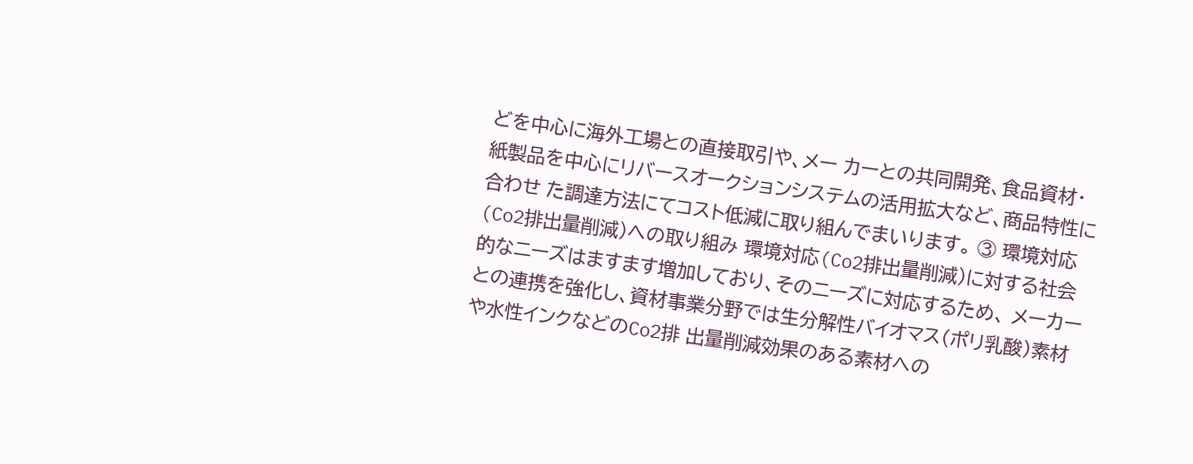どを中心に海外工場との直接取引や、メー カーとの共同開発、食品資材・紙製品を中心にリバースオークションシステムの活用拡大など、商品特性に合わせ た調達方法にてコスト低減に取り組んでまいります。 ③ 環境対応(Co2排出量削減)への取り組み 環境対応(Co2排出量削減)に対する社会的なニーズはますます増加しており、そのニーズに対応するため、 メーカーとの連携を強化し、資材事業分野では生分解性バイオマス(ポリ乳酸)素材や水性インクなどのCo2排 出量削減効果のある素材への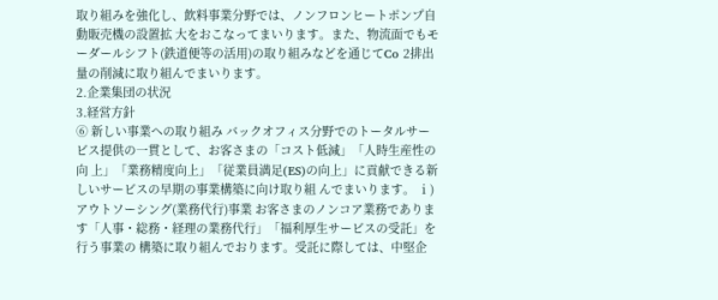取り組みを強化し、飲料事業分野では、ノンフロンヒートポンプ自動販売機の設置拡 大をおこなってまいります。また、物流面でもモーダールシフト(鉄道便等の活用)の取り組みなどを通じてCo 2排出量の削減に取り組んでまいります。
2.企業集団の状況
3.経営方針
⑥ 新しい事業への取り組み バックオフィス分野でのトータルサービス提供の一貫として、お客さまの「コスト低減」「人時生産性の向 上」「業務精度向上」「従業員満足(ES)の向上」に貢献できる新しいサービスの早期の事業構築に向け取り組 んでまいります。 ⅰ)アウトソーシング(業務代行)事業 お客さまのノンコア業務であります「人事・総務・経理の業務代行」「福利厚生サービスの受託」を行う事業の 構築に取り組んでおります。受託に際しては、中堅企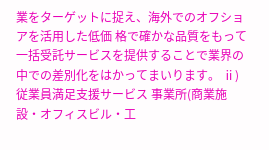業をターゲットに捉え、海外でのオフショアを活用した低価 格で確かな品質をもって一括受託サービスを提供することで業界の中での差別化をはかってまいります。 ⅱ)従業員満足支援サービス 事業所(商業施設・オフィスビル・工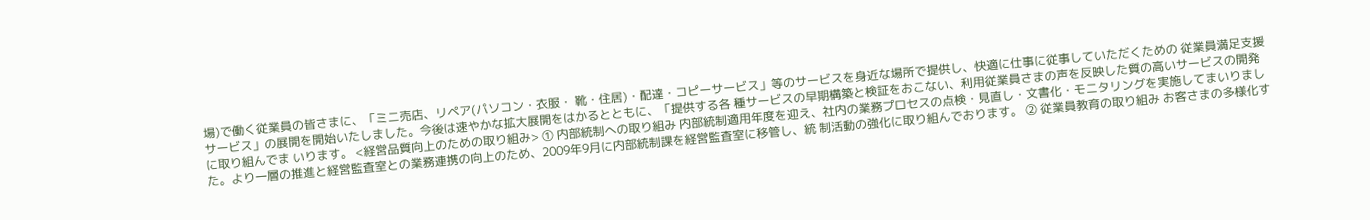場)で働く従業員の皆さまに、「ミニ売店、リペア(パソコン・衣服・ 靴・住居)・配達・コピーサービス」等のサービスを身近な場所で提供し、快適に仕事に従事していただくための 従業員満足支援サービス」の展開を開始いたしました。今後は速やかな拡大展開をはかるとともに、「提供する各 種サービスの早期構築と検証をおこない、利用従業員さまの声を反映した質の高いサービスの開発に取り組んでま いります。 <経営品質向上のための取り組み> ① 内部統制への取り組み 内部統制適用年度を迎え、社内の業務プロセスの点検・見直し・文書化・モニタリングを実施してまいりまし た。より一層の推進と経営監査室との業務連携の向上のため、2009年9月に内部統制課を経営監査室に移管し、統 制活動の強化に取り組んでおります。 ② 従業員教育の取り組み お客さまの多様化す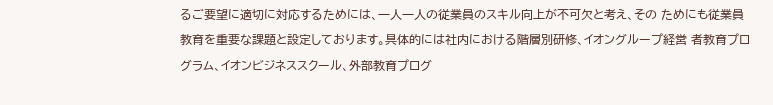るご要望に適切に対応するためには、一人一人の従業員のスキル向上が不可欠と考え、その ためにも従業員教育を重要な課題と設定しております。具体的には社内における階層別研修、イオングループ経営 者教育プログラム、イオンビジネススクール、外部教育プログ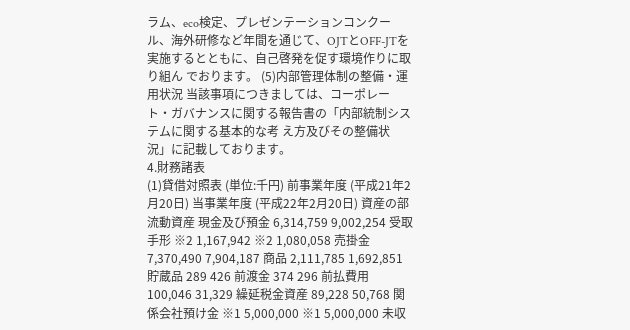ラム、eco検定、プレゼンテーションコンクー ル、海外研修など年間を通じて、OJTとOFF-JTを実施するとともに、自己啓発を促す環境作りに取り組ん でおります。 (5)内部管理体制の整備・運用状況 当該事項につきましては、コーポレート・ガバナンスに関する報告書の「内部統制システムに関する基本的な考 え方及びその整備状況」に記載しております。
4.財務諸表
(1)貸借対照表 (単位:千円) 前事業年度 (平成21年2月20日) 当事業年度 (平成22年2月20日) 資産の部 流動資産 現金及び預金 6,314,759 9,002,254 受取手形 ※2 1,167,942 ※2 1,080,058 売掛金 7,370,490 7,904,187 商品 2,111,785 1,692,851 貯蔵品 289 426 前渡金 374 296 前払費用 100,046 31,329 繰延税金資産 89,228 50,768 関係会社預け金 ※1 5,000,000 ※1 5,000,000 未収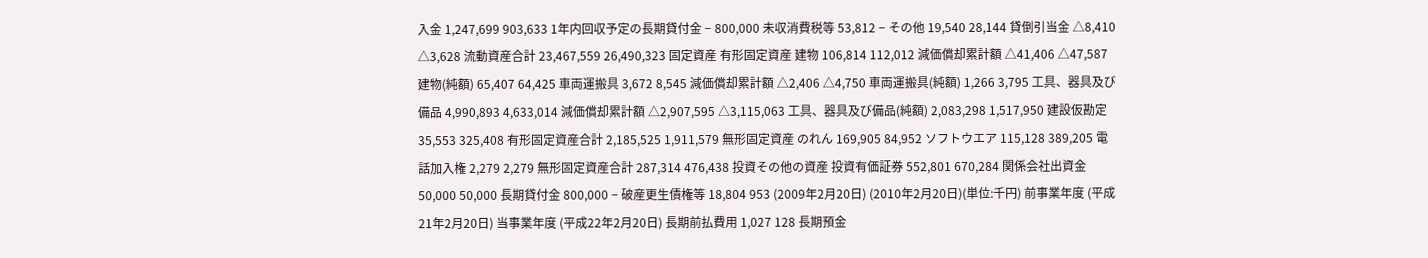入金 1,247,699 903,633 1年内回収予定の長期貸付金 − 800,000 未収消費税等 53,812 − その他 19,540 28,144 貸倒引当金 △8,410 △3,628 流動資産合計 23,467,559 26,490,323 固定資産 有形固定資産 建物 106,814 112,012 減価償却累計額 △41,406 △47,587 建物(純額) 65,407 64,425 車両運搬具 3,672 8,545 減価償却累計額 △2,406 △4,750 車両運搬具(純額) 1,266 3,795 工具、器具及び備品 4,990,893 4,633,014 減価償却累計額 △2,907,595 △3,115,063 工具、器具及び備品(純額) 2,083,298 1,517,950 建設仮勘定 35,553 325,408 有形固定資産合計 2,185,525 1,911,579 無形固定資産 のれん 169,905 84,952 ソフトウエア 115,128 389,205 電話加入権 2,279 2,279 無形固定資産合計 287,314 476,438 投資その他の資産 投資有価証券 552,801 670,284 関係会社出資金 50,000 50,000 長期貸付金 800,000 − 破産更生債権等 18,804 953 (2009年2月20日) (2010年2月20日)(単位:千円) 前事業年度 (平成21年2月20日) 当事業年度 (平成22年2月20日) 長期前払費用 1,027 128 長期預金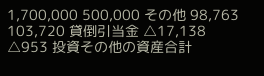1,700,000 500,000 その他 98,763 103,720 貸倒引当金 △17,138 △953 投資その他の資産合計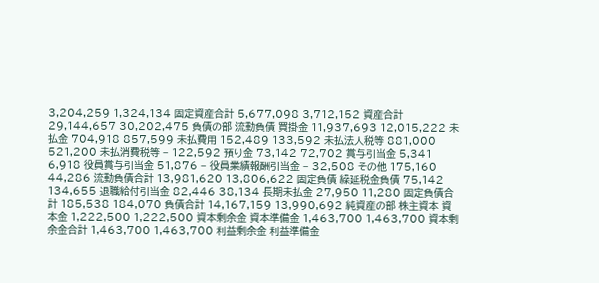3,204,259 1,324,134 固定資産合計 5,677,098 3,712,152 資産合計 29,144,657 30,202,475 負債の部 流動負債 買掛金 11,937,693 12,015,222 未払金 704,918 857,599 未払費用 152,489 133,592 未払法人税等 881,000 521,200 未払消費税等 − 122,592 預り金 73,142 72,702 賞与引当金 5,341 6,918 役員賞与引当金 51,876 − 役員業績報酬引当金 − 32,508 その他 175,160 44,286 流動負債合計 13,981,620 13,806,622 固定負債 繰延税金負債 75,142 134,655 退職給付引当金 82,446 38,134 長期未払金 27,950 11,280 固定負債合計 185,538 184,070 負債合計 14,167,159 13,990,692 純資産の部 株主資本 資本金 1,222,500 1,222,500 資本剰余金 資本準備金 1,463,700 1,463,700 資本剰余金合計 1,463,700 1,463,700 利益剰余金 利益準備金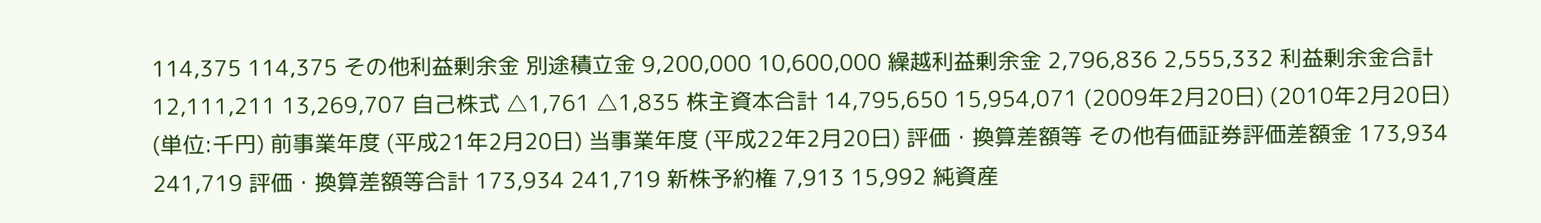114,375 114,375 その他利益剰余金 別途積立金 9,200,000 10,600,000 繰越利益剰余金 2,796,836 2,555,332 利益剰余金合計 12,111,211 13,269,707 自己株式 △1,761 △1,835 株主資本合計 14,795,650 15,954,071 (2009年2月20日) (2010年2月20日)
(単位:千円) 前事業年度 (平成21年2月20日) 当事業年度 (平成22年2月20日) 評価・換算差額等 その他有価証券評価差額金 173,934 241,719 評価・換算差額等合計 173,934 241,719 新株予約権 7,913 15,992 純資産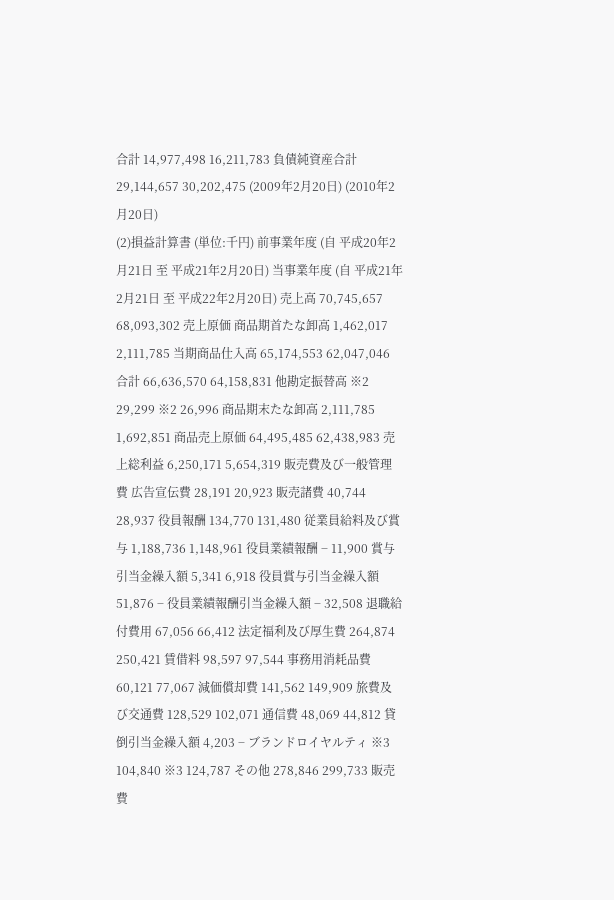合計 14,977,498 16,211,783 負債純資産合計 29,144,657 30,202,475 (2009年2月20日) (2010年2月20日)
(2)損益計算書 (単位:千円) 前事業年度 (自 平成20年2月21日 至 平成21年2月20日) 当事業年度 (自 平成21年2月21日 至 平成22年2月20日) 売上高 70,745,657 68,093,302 売上原価 商品期首たな卸高 1,462,017 2,111,785 当期商品仕入高 65,174,553 62,047,046 合計 66,636,570 64,158,831 他勘定振替高 ※2 29,299 ※2 26,996 商品期末たな卸高 2,111,785 1,692,851 商品売上原価 64,495,485 62,438,983 売上総利益 6,250,171 5,654,319 販売費及び一般管理費 広告宣伝費 28,191 20,923 販売諸費 40,744 28,937 役員報酬 134,770 131,480 従業員給料及び賞与 1,188,736 1,148,961 役員業績報酬 − 11,900 賞与引当金繰入額 5,341 6,918 役員賞与引当金繰入額 51,876 − 役員業績報酬引当金繰入額 − 32,508 退職給付費用 67,056 66,412 法定福利及び厚生費 264,874 250,421 賃借料 98,597 97,544 事務用消耗品費 60,121 77,067 減価償却費 141,562 149,909 旅費及び交通費 128,529 102,071 通信費 48,069 44,812 貸倒引当金繰入額 4,203 − ブランドロイヤルティ ※3 104,840 ※3 124,787 その他 278,846 299,733 販売費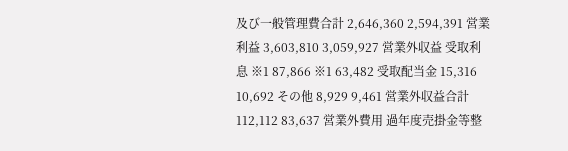及び一般管理費合計 2,646,360 2,594,391 営業利益 3,603,810 3,059,927 営業外収益 受取利息 ※1 87,866 ※1 63,482 受取配当金 15,316 10,692 その他 8,929 9,461 営業外収益合計 112,112 83,637 営業外費用 過年度売掛金等整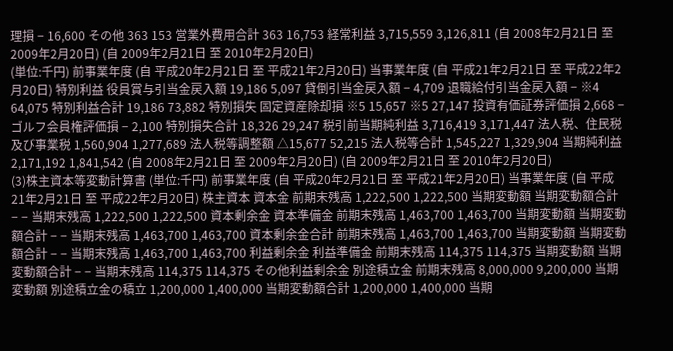理損 − 16,600 その他 363 153 営業外費用合計 363 16,753 経常利益 3,715,559 3,126,811 (自 2008年2月21日 至 2009年2月20日) (自 2009年2月21日 至 2010年2月20日)
(単位:千円) 前事業年度 (自 平成20年2月21日 至 平成21年2月20日) 当事業年度 (自 平成21年2月21日 至 平成22年2月20日) 特別利益 役員賞与引当金戻入額 19,186 5,097 貸倒引当金戻入額 − 4,709 退職給付引当金戻入額 − ※4 64,075 特別利益合計 19,186 73,882 特別損失 固定資産除却損 ※5 15,657 ※5 27,147 投資有価証券評価損 2,668 − ゴルフ会員権評価損 − 2,100 特別損失合計 18,326 29,247 税引前当期純利益 3,716,419 3,171,447 法人税、住民税及び事業税 1,560,904 1,277,689 法人税等調整額 △15,677 52,215 法人税等合計 1,545,227 1,329,904 当期純利益 2,171,192 1,841,542 (自 2008年2月21日 至 2009年2月20日) (自 2009年2月21日 至 2010年2月20日)
(3)株主資本等変動計算書 (単位:千円) 前事業年度 (自 平成20年2月21日 至 平成21年2月20日) 当事業年度 (自 平成21年2月21日 至 平成22年2月20日) 株主資本 資本金 前期末残高 1,222,500 1,222,500 当期変動額 当期変動額合計 − − 当期末残高 1,222,500 1,222,500 資本剰余金 資本準備金 前期末残高 1,463,700 1,463,700 当期変動額 当期変動額合計 − − 当期末残高 1,463,700 1,463,700 資本剰余金合計 前期末残高 1,463,700 1,463,700 当期変動額 当期変動額合計 − − 当期末残高 1,463,700 1,463,700 利益剰余金 利益準備金 前期末残高 114,375 114,375 当期変動額 当期変動額合計 − − 当期末残高 114,375 114,375 その他利益剰余金 別途積立金 前期末残高 8,000,000 9,200,000 当期変動額 別途積立金の積立 1,200,000 1,400,000 当期変動額合計 1,200,000 1,400,000 当期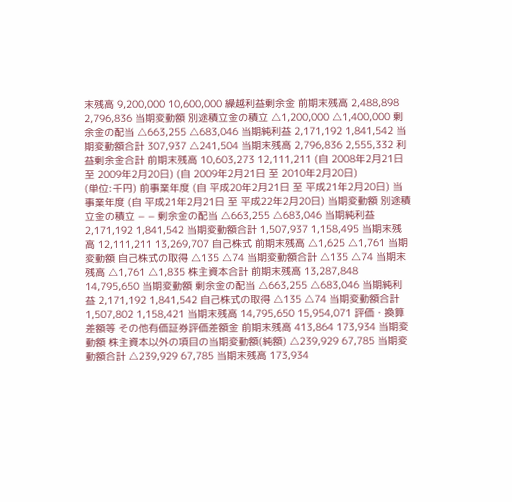末残高 9,200,000 10,600,000 繰越利益剰余金 前期末残高 2,488,898 2,796,836 当期変動額 別途積立金の積立 △1,200,000 △1,400,000 剰余金の配当 △663,255 △683,046 当期純利益 2,171,192 1,841,542 当期変動額合計 307,937 △241,504 当期末残高 2,796,836 2,555,332 利益剰余金合計 前期末残高 10,603,273 12,111,211 (自 2008年2月21日 至 2009年2月20日) (自 2009年2月21日 至 2010年2月20日)
(単位:千円) 前事業年度 (自 平成20年2月21日 至 平成21年2月20日) 当事業年度 (自 平成21年2月21日 至 平成22年2月20日) 当期変動額 別途積立金の積立 − − 剰余金の配当 △663,255 △683,046 当期純利益 2,171,192 1,841,542 当期変動額合計 1,507,937 1,158,495 当期末残高 12,111,211 13,269,707 自己株式 前期末残高 △1,625 △1,761 当期変動額 自己株式の取得 △135 △74 当期変動額合計 △135 △74 当期末残高 △1,761 △1,835 株主資本合計 前期末残高 13,287,848 14,795,650 当期変動額 剰余金の配当 △663,255 △683,046 当期純利益 2,171,192 1,841,542 自己株式の取得 △135 △74 当期変動額合計 1,507,802 1,158,421 当期末残高 14,795,650 15,954,071 評価・換算差額等 その他有価証券評価差額金 前期末残高 413,864 173,934 当期変動額 株主資本以外の項目の当期変動額(純額) △239,929 67,785 当期変動額合計 △239,929 67,785 当期末残高 173,934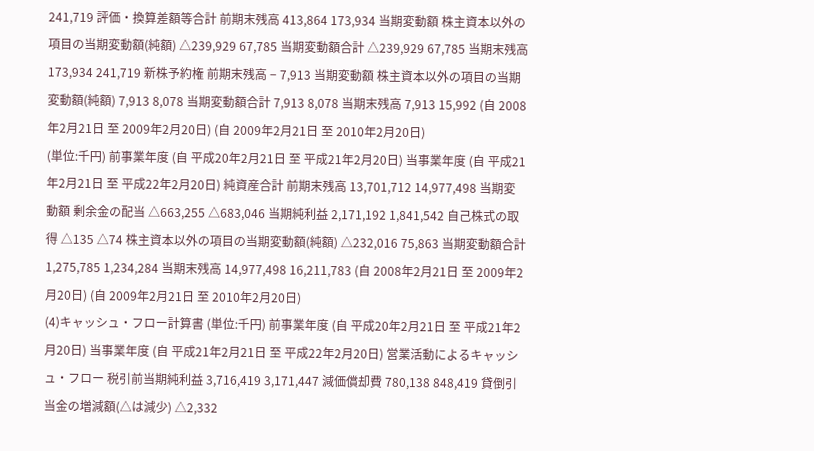241,719 評価・換算差額等合計 前期末残高 413,864 173,934 当期変動額 株主資本以外の項目の当期変動額(純額) △239,929 67,785 当期変動額合計 △239,929 67,785 当期末残高 173,934 241,719 新株予約権 前期末残高 − 7,913 当期変動額 株主資本以外の項目の当期変動額(純額) 7,913 8,078 当期変動額合計 7,913 8,078 当期末残高 7,913 15,992 (自 2008年2月21日 至 2009年2月20日) (自 2009年2月21日 至 2010年2月20日)
(単位:千円) 前事業年度 (自 平成20年2月21日 至 平成21年2月20日) 当事業年度 (自 平成21年2月21日 至 平成22年2月20日) 純資産合計 前期末残高 13,701,712 14,977,498 当期変動額 剰余金の配当 △663,255 △683,046 当期純利益 2,171,192 1,841,542 自己株式の取得 △135 △74 株主資本以外の項目の当期変動額(純額) △232,016 75,863 当期変動額合計 1,275,785 1,234,284 当期末残高 14,977,498 16,211,783 (自 2008年2月21日 至 2009年2月20日) (自 2009年2月21日 至 2010年2月20日)
(4)キャッシュ・フロー計算書 (単位:千円) 前事業年度 (自 平成20年2月21日 至 平成21年2月20日) 当事業年度 (自 平成21年2月21日 至 平成22年2月20日) 営業活動によるキャッシュ・フロー 税引前当期純利益 3,716,419 3,171,447 減価償却費 780,138 848,419 貸倒引当金の増減額(△は減少) △2,332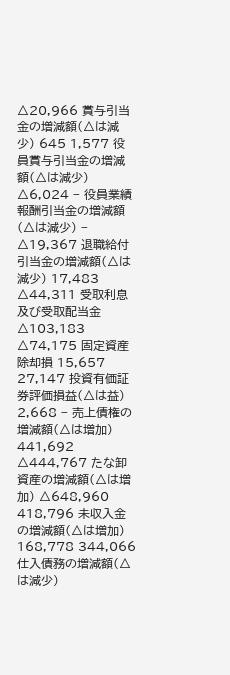△20,966 賞与引当金の増減額(△は減少) 645 1,577 役員賞与引当金の増減額(△は減少) △6,024 − 役員業績報酬引当金の増減額(△は減少) − △19,367 退職給付引当金の増減額(△は減少) 17,483 △44,311 受取利息及び受取配当金 △103,183 △74,175 固定資産除却損 15,657 27,147 投資有価証券評価損益(△は益) 2,668 − 売上債権の増減額(△は増加) 441,692 △444,767 たな卸資産の増減額(△は増加) △648,960 418,796 未収入金の増減額(△は増加) 168,778 344,066 仕入債務の増減額(△は減少)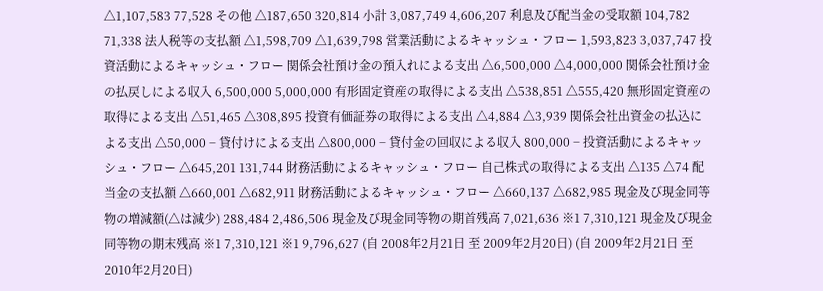△1,107,583 77,528 その他 △187,650 320,814 小計 3,087,749 4,606,207 利息及び配当金の受取額 104,782 71,338 法人税等の支払額 △1,598,709 △1,639,798 営業活動によるキャッシュ・フロー 1,593,823 3,037,747 投資活動によるキャッシュ・フロー 関係会社預け金の預入れによる支出 △6,500,000 △4,000,000 関係会社預け金の払戻しによる収入 6,500,000 5,000,000 有形固定資産の取得による支出 △538,851 △555,420 無形固定資産の取得による支出 △51,465 △308,895 投資有価証券の取得による支出 △4,884 △3,939 関係会社出資金の払込による支出 △50,000 − 貸付けによる支出 △800,000 − 貸付金の回収による収入 800,000 − 投資活動によるキャッシュ・フロー △645,201 131,744 財務活動によるキャッシュ・フロー 自己株式の取得による支出 △135 △74 配当金の支払額 △660,001 △682,911 財務活動によるキャッシュ・フロー △660,137 △682,985 現金及び現金同等物の増減額(△は減少) 288,484 2,486,506 現金及び現金同等物の期首残高 7,021,636 ※1 7,310,121 現金及び現金同等物の期末残高 ※1 7,310,121 ※1 9,796,627 (自 2008年2月21日 至 2009年2月20日) (自 2009年2月21日 至 2010年2月20日)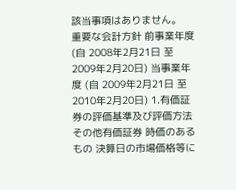該当事項はありません。
重要な会計方針 前事業年度 (自 2008年2月21日 至 2009年2月20日) 当事業年度 (自 2009年2月21日 至 2010年2月20日) 1.有価証券の評価基準及び評価方法 その他有価証券 時価のあるもの 決算日の市場価格等に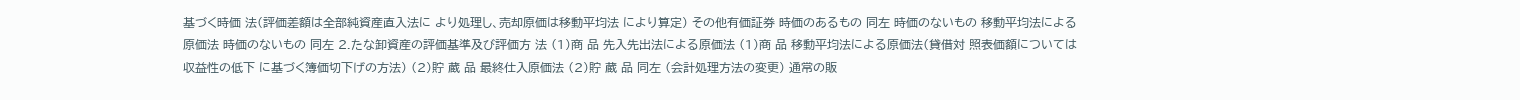基づく時価 法(評価差額は全部純資産直入法に より処理し、売却原価は移動平均法 により算定) その他有価証券 時価のあるもの 同左 時価のないもの 移動平均法による原価法 時価のないもの 同左 2.たな卸資産の評価基準及び評価方 法 (1)商 品 先入先出法による原価法 (1)商 品 移動平均法による原価法(貸借対 照表価額については収益性の低下 に基づく簿価切下げの方法) (2)貯 蔵 品 最終仕入原価法 (2)貯 蔵 品 同左 (会計処理方法の変更) 通常の販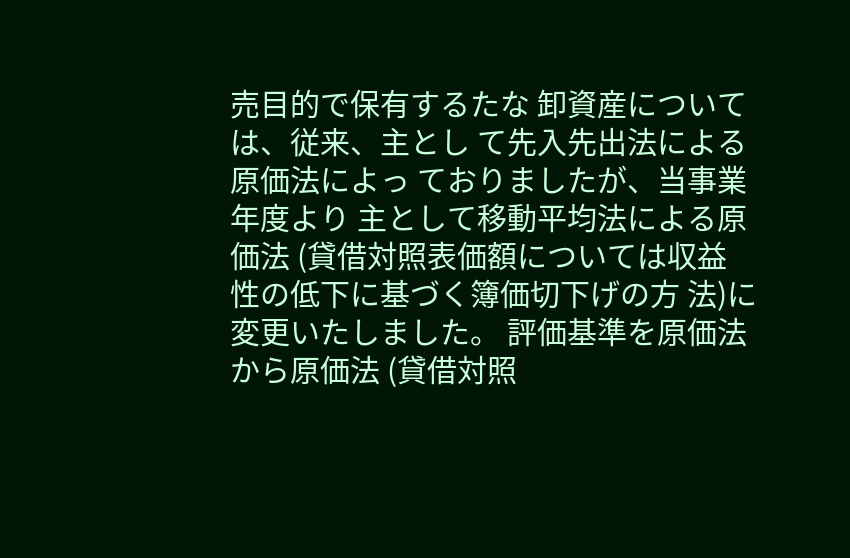売目的で保有するたな 卸資産については、従来、主とし て先入先出法による原価法によっ ておりましたが、当事業年度より 主として移動平均法による原価法 (貸借対照表価額については収益 性の低下に基づく簿価切下げの方 法)に変更いたしました。 評価基準を原価法から原価法 (貸借対照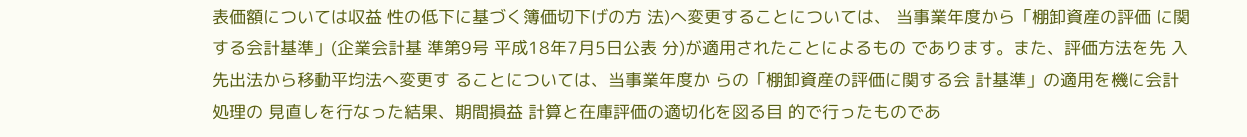表価額については収益 性の低下に基づく簿価切下げの方 法)へ変更することについては、 当事業年度から「棚卸資産の評価 に関する会計基準」(企業会計基 準第9号 平成18年7月5日公表 分)が適用されたことによるもの であります。また、評価方法を先 入先出法から移動平均法へ変更す ることについては、当事業年度か らの「棚卸資産の評価に関する会 計基準」の適用を機に会計処理の 見直しを行なった結果、期間損益 計算と在庫評価の適切化を図る目 的で行ったものであ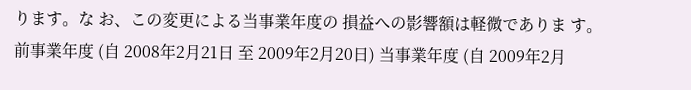ります。な お、この変更による当事業年度の 損益への影響額は軽微でありま す。
前事業年度 (自 2008年2月21日 至 2009年2月20日) 当事業年度 (自 2009年2月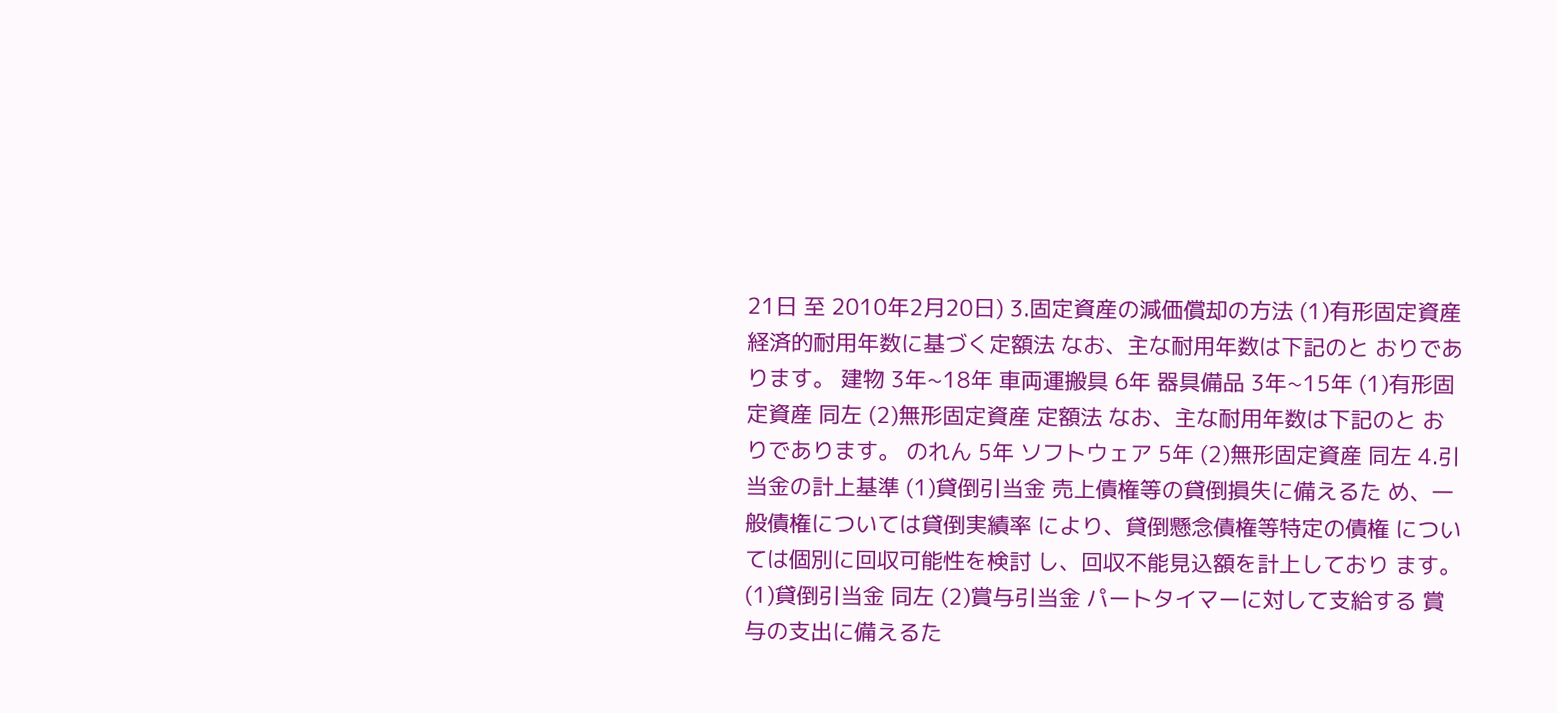21日 至 2010年2月20日) 3.固定資産の減価償却の方法 (1)有形固定資産 経済的耐用年数に基づく定額法 なお、主な耐用年数は下記のと おりであります。 建物 3年∼18年 車両運搬具 6年 器具備品 3年∼15年 (1)有形固定資産 同左 (2)無形固定資産 定額法 なお、主な耐用年数は下記のと おりであります。 のれん 5年 ソフトウェア 5年 (2)無形固定資産 同左 4.引当金の計上基準 (1)貸倒引当金 売上債権等の貸倒損失に備えるた め、一般債権については貸倒実績率 により、貸倒懸念債権等特定の債権 については個別に回収可能性を検討 し、回収不能見込額を計上しており ます。 (1)貸倒引当金 同左 (2)賞与引当金 パートタイマーに対して支給する 賞与の支出に備えるた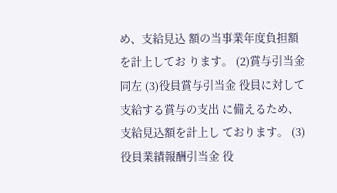め、支給見込 額の当事業年度負担額を計上してお ります。 (2)賞与引当金 同左 (3)役員賞与引当金 役員に対して支給する賞与の支出 に備えるため、支給見込額を計上し ております。 (3)役員業績報酬引当金 役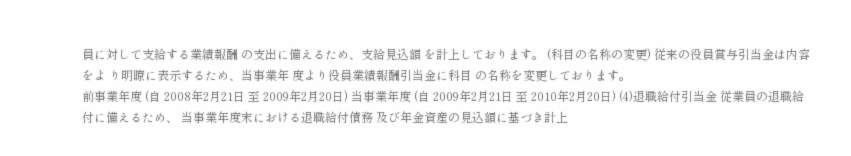員に対して支給する業績報酬 の支出に備えるため、支給見込額 を計上しております。 (科目の名称の変更) 従来の役員賞与引当金は内容をよ り明瞭に表示するため、当事業年 度より役員業績報酬引当金に科目 の名称を変更しております。
前事業年度 (自 2008年2月21日 至 2009年2月20日) 当事業年度 (自 2009年2月21日 至 2010年2月20日) (4)退職給付引当金 従業員の退職給付に備えるため、 当事業年度末における退職給付債務 及び年金資産の見込額に基づき計上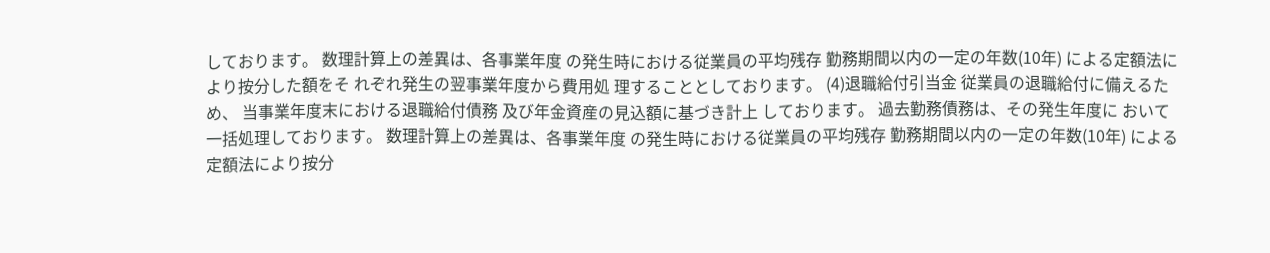しております。 数理計算上の差異は、各事業年度 の発生時における従業員の平均残存 勤務期間以内の一定の年数(10年) による定額法により按分した額をそ れぞれ発生の翌事業年度から費用処 理することとしております。 (4)退職給付引当金 従業員の退職給付に備えるため、 当事業年度末における退職給付債務 及び年金資産の見込額に基づき計上 しております。 過去勤務債務は、その発生年度に おいて一括処理しております。 数理計算上の差異は、各事業年度 の発生時における従業員の平均残存 勤務期間以内の一定の年数(10年) による定額法により按分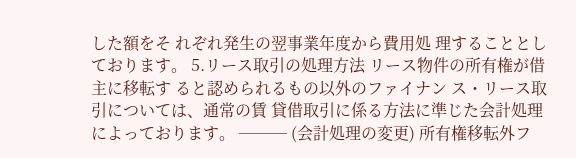した額をそ れぞれ発生の翌事業年度から費用処 理することとしております。 5.リース取引の処理方法 リース物件の所有権が借主に移転す ると認められるもの以外のファイナン ス・リース取引については、通常の賃 貸借取引に係る方法に準じた会計処理 によっております。 ─── (会計処理の変更) 所有権移転外フ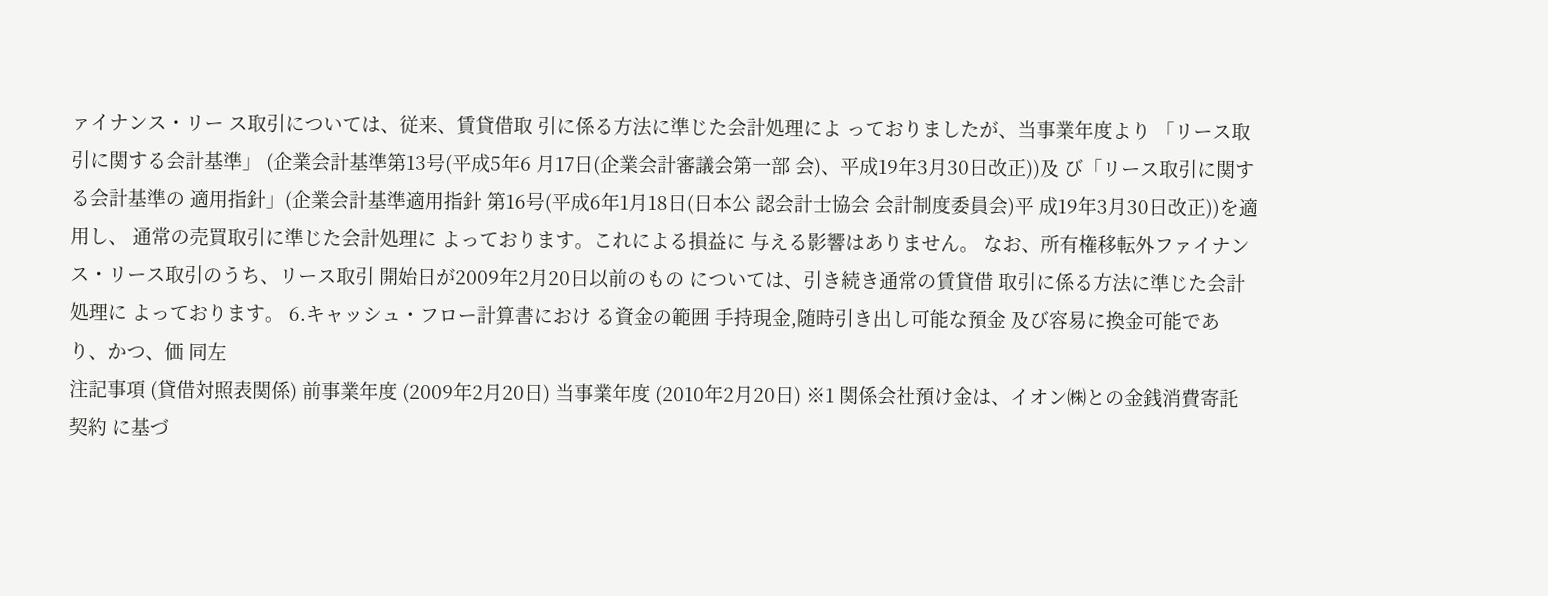ァイナンス・リー ス取引については、従来、賃貸借取 引に係る方法に準じた会計処理によ っておりましたが、当事業年度より 「リース取引に関する会計基準」 (企業会計基準第13号(平成5年6 月17日(企業会計審議会第一部 会)、平成19年3月30日改正))及 び「リース取引に関する会計基準の 適用指針」(企業会計基準適用指針 第16号(平成6年1月18日(日本公 認会計士協会 会計制度委員会)平 成19年3月30日改正))を適用し、 通常の売買取引に準じた会計処理に よっております。これによる損益に 与える影響はありません。 なお、所有権移転外ファイナン ス・リース取引のうち、リース取引 開始日が2009年2月20日以前のもの については、引き続き通常の賃貸借 取引に係る方法に準じた会計処理に よっております。 6.キャッシュ・フロー計算書におけ る資金の範囲 手持現金,随時引き出し可能な預金 及び容易に換金可能であり、かつ、価 同左
注記事項 (貸借対照表関係) 前事業年度 (2009年2月20日) 当事業年度 (2010年2月20日) ※1 関係会社預け金は、イオン㈱との金銭消費寄託契約 に基づ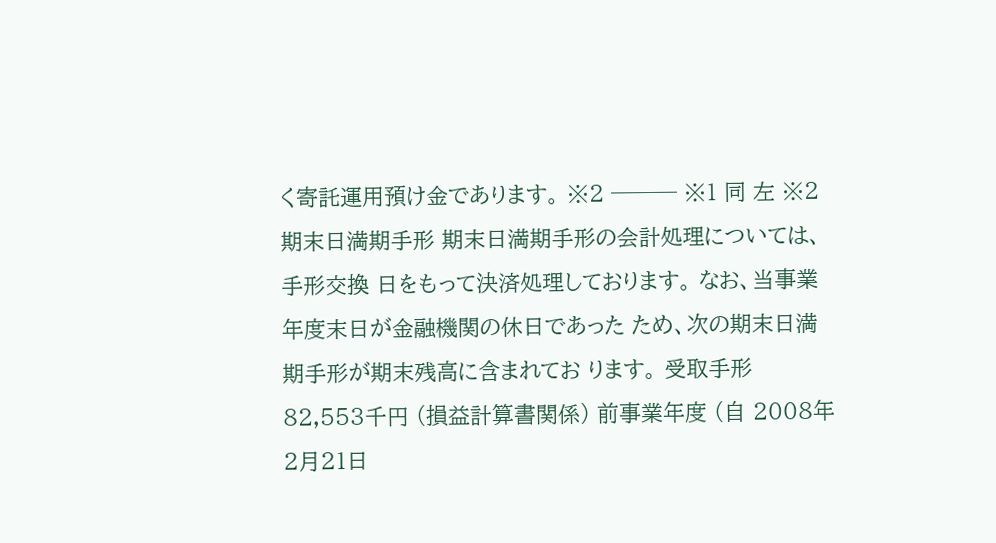く寄託運用預け金であります。 ※2 ─── ※1 同 左 ※2 期末日満期手形 期末日満期手形の会計処理については、手形交換 日をもって決済処理しております。 なお、当事業年度末日が金融機関の休日であった ため、次の期末日満期手形が期末残高に含まれてお ります。 受取手形 82,553千円 (損益計算書関係) 前事業年度 (自 2008年2月21日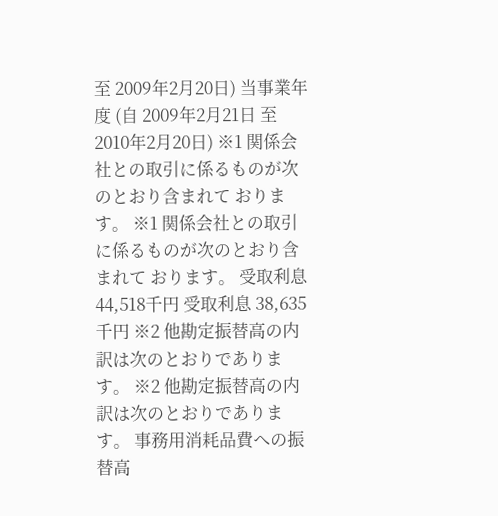至 2009年2月20日) 当事業年度 (自 2009年2月21日 至 2010年2月20日) ※1 関係会社との取引に係るものが次のとおり含まれて おります。 ※1 関係会社との取引に係るものが次のとおり含まれて おります。 受取利息 44,518千円 受取利息 38,635千円 ※2 他勘定振替高の内訳は次のとおりであります。 ※2 他勘定振替高の内訳は次のとおりであります。 事務用消耗品費への振替高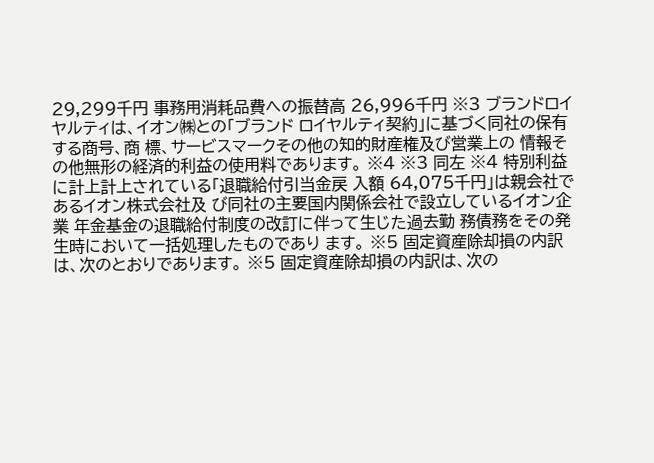29,299千円 事務用消耗品費への振替高 26,996千円 ※3 ブランドロイヤルティは、イオン㈱との「ブランド ロイヤルティ契約」に基づく同社の保有する商号、商 標、サービスマークその他の知的財産権及び営業上の 情報その他無形の経済的利益の使用料であります。 ※4 ※3 同左 ※4 特別利益に計上計上されている「退職給付引当金戻 入額 64,075千円」は親会社であるイオン株式会社及 び同社の主要国内関係会社で設立しているイオン企業 年金基金の退職給付制度の改訂に伴って生じた過去勤 務債務をその発生時において一括処理したものであり ます。 ※5 固定資産除却損の内訳は、次のとおりであります。 ※5 固定資産除却損の内訳は、次の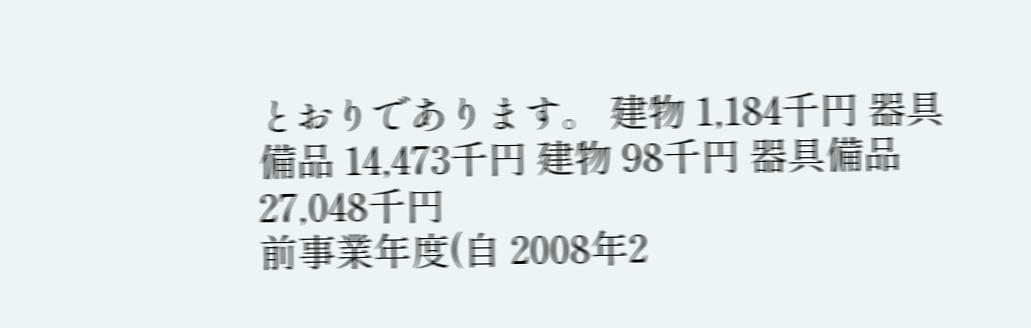とおりであります。 建物 1,184千円 器具備品 14,473千円 建物 98千円 器具備品 27,048千円
前事業年度(自 2008年2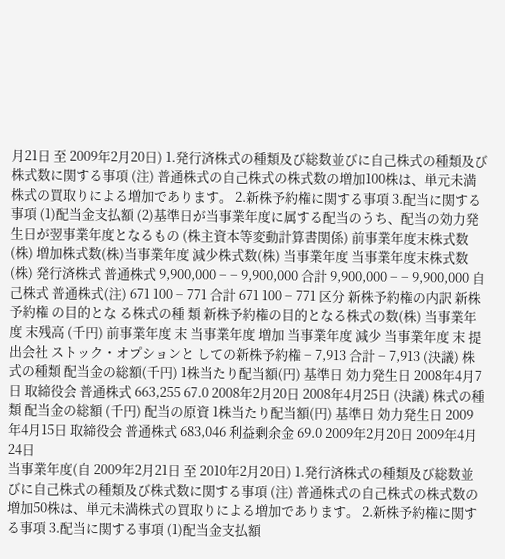月21日 至 2009年2月20日) 1.発行済株式の種類及び総数並びに自己株式の種類及び株式数に関する事項 (注) 普通株式の自己株式の株式数の増加100株は、単元未満株式の買取りによる増加であります。 2.新株予約権に関する事項 3.配当に関する事項 (1)配当金支払額 (2)基準日が当事業年度に属する配当のうち、配当の効力発生日が翌事業年度となるもの (株主資本等変動計算書関係) 前事業年度末株式数(株) 増加株式数(株)当事業年度 減少株式数(株) 当事業年度 当事業年度末株式数(株) 発行済株式 普通株式 9,900,000 − − 9,900,000 合計 9,900,000 − − 9,900,000 自己株式 普通株式(注) 671 100 − 771 合計 671 100 − 771 区分 新株予約権の内訳 新株予約権 の目的とな る株式の種 類 新株予約権の目的となる株式の数(株) 当事業年度 末残高 (千円) 前事業年度 末 当事業年度 増加 当事業年度 減少 当事業年度 末 提出会社 ストック・オプションと しての新株予約権 − 7,913 合計 − 7,913 (決議) 株式の種類 配当金の総額(千円) 1株当たり配当額(円) 基準日 効力発生日 2008年4月7日 取締役会 普通株式 663,255 67.0 2008年2月20日 2008年4月25日 (決議) 株式の種類 配当金の総額 (千円) 配当の原資 1株当たり配当額(円) 基準日 効力発生日 2009年4月15日 取締役会 普通株式 683,046 利益剰余金 69.0 2009年2月20日 2009年4月24日
当事業年度(自 2009年2月21日 至 2010年2月20日) 1.発行済株式の種類及び総数並びに自己株式の種類及び株式数に関する事項 (注) 普通株式の自己株式の株式数の増加50株は、単元未満株式の買取りによる増加であります。 2.新株予約権に関する事項 3.配当に関する事項 (1)配当金支払額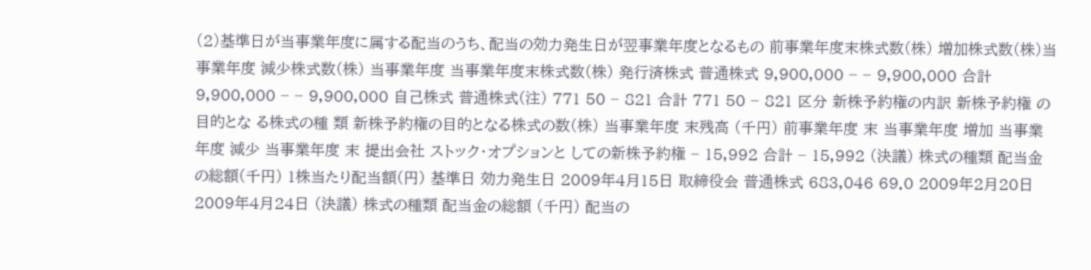(2)基準日が当事業年度に属する配当のうち、配当の効力発生日が翌事業年度となるもの 前事業年度末株式数(株) 増加株式数(株)当事業年度 減少株式数(株) 当事業年度 当事業年度末株式数(株) 発行済株式 普通株式 9,900,000 − − 9,900,000 合計 9,900,000 − − 9,900,000 自己株式 普通株式(注) 771 50 − 821 合計 771 50 − 821 区分 新株予約権の内訳 新株予約権 の目的とな る株式の種 類 新株予約権の目的となる株式の数(株) 当事業年度 末残高 (千円) 前事業年度 末 当事業年度 増加 当事業年度 減少 当事業年度 末 提出会社 ストック・オプションと しての新株予約権 − 15,992 合計 − 15,992 (決議) 株式の種類 配当金の総額(千円) 1株当たり配当額(円) 基準日 効力発生日 2009年4月15日 取締役会 普通株式 683,046 69.0 2009年2月20日 2009年4月24日 (決議) 株式の種類 配当金の総額 (千円) 配当の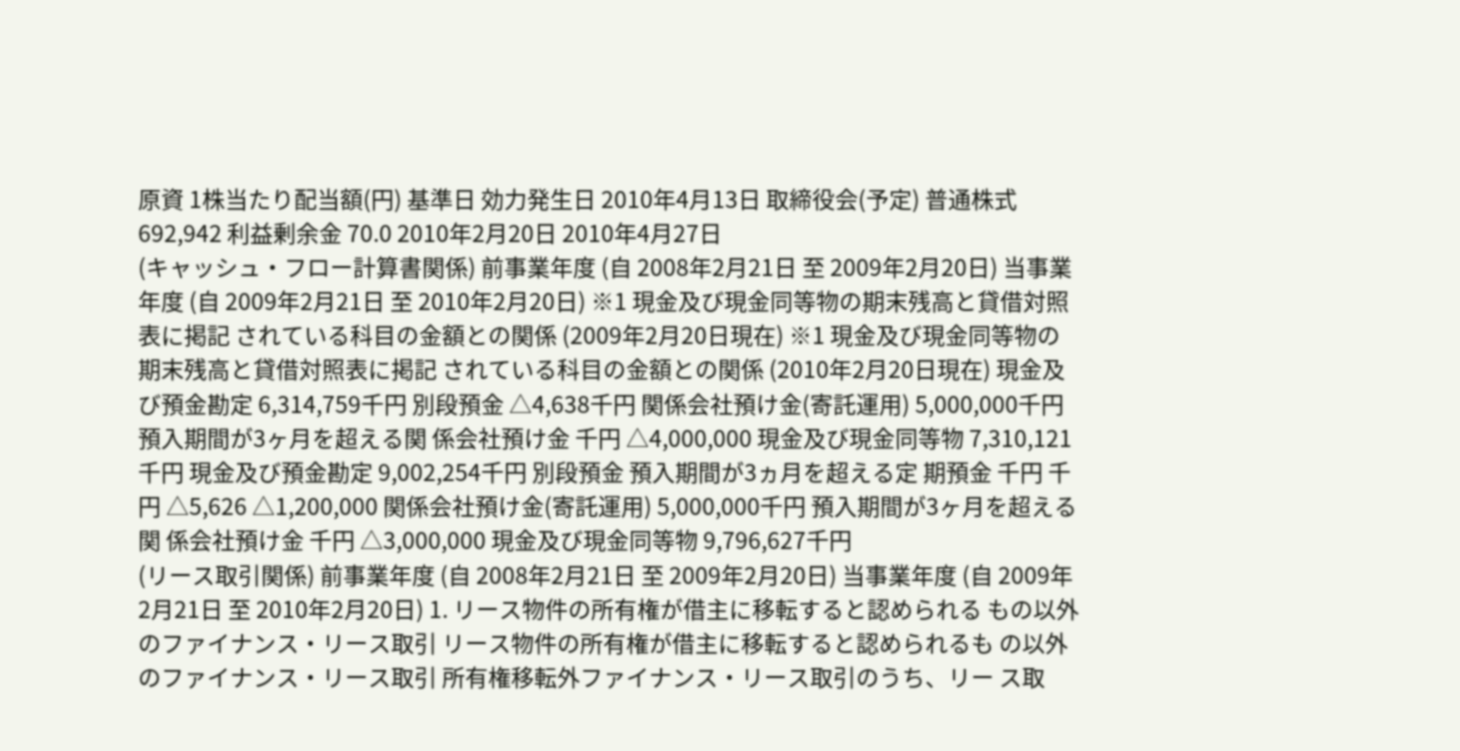原資 1株当たり配当額(円) 基準日 効力発生日 2010年4月13日 取締役会(予定) 普通株式 692,942 利益剰余金 70.0 2010年2月20日 2010年4月27日
(キャッシュ・フロー計算書関係) 前事業年度 (自 2008年2月21日 至 2009年2月20日) 当事業年度 (自 2009年2月21日 至 2010年2月20日) ※1 現金及び現金同等物の期末残高と貸借対照表に掲記 されている科目の金額との関係 (2009年2月20日現在) ※1 現金及び現金同等物の期末残高と貸借対照表に掲記 されている科目の金額との関係 (2010年2月20日現在) 現金及び預金勘定 6,314,759千円 別段預金 △4,638千円 関係会社預け金(寄託運用) 5,000,000千円 預入期間が3ヶ月を超える関 係会社預け金 千円 △4,000,000 現金及び現金同等物 7,310,121千円 現金及び預金勘定 9,002,254千円 別段預金 預入期間が3ヵ月を超える定 期預金 千円 千円 △5,626 △1,200,000 関係会社預け金(寄託運用) 5,000,000千円 預入期間が3ヶ月を超える関 係会社預け金 千円 △3,000,000 現金及び現金同等物 9,796,627千円
(リース取引関係) 前事業年度 (自 2008年2月21日 至 2009年2月20日) 当事業年度 (自 2009年2月21日 至 2010年2月20日) 1. リース物件の所有権が借主に移転すると認められる もの以外のファイナンス・リース取引 リース物件の所有権が借主に移転すると認められるも の以外のファイナンス・リース取引 所有権移転外ファイナンス・リース取引のうち、リー ス取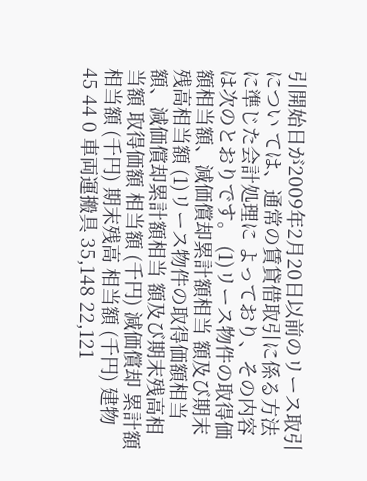引開始日が2009年2月20日以前のリース取引につい ては、通常の賃貸借取引に係る方法に準じた会計処理に よっており、その内容は次のとおりです。 (1)リース物件の取得価額相当額、減価償却累計額相当 額及び期末残高相当額 (1)リース物件の取得価額相当額、減価償却累計額相当 額及び期末残高相当額 取得価額 相当額 (千円) 減価償却 累計額 相当額 (千円) 期末残高 相当額 (千円) 建物 45 44 0 車両運搬具 35,148 22,121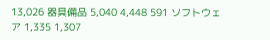13,026 器具備品 5,040 4,448 591 ソフトウェア 1,335 1,307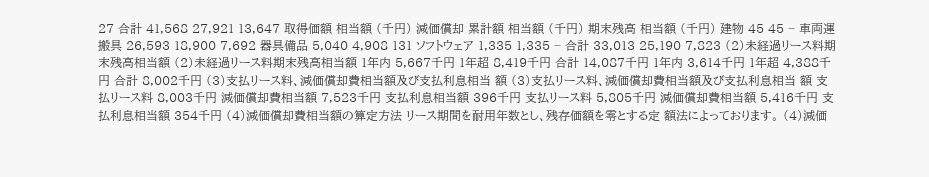27 合計 41,568 27,921 13,647 取得価額 相当額 (千円) 減価償却 累計額 相当額 (千円) 期末残高 相当額 (千円) 建物 45 45 − 車両運搬具 26,593 18,900 7,692 器具備品 5,040 4,908 131 ソフトウェア 1,335 1,335 − 合計 33,013 25,190 7,823 (2)未経過リース料期末残高相当額 (2)未経過リース料期末残高相当額 1年内 5,667千円 1年超 8,419千円 合計 14,087千円 1年内 3,614千円 1年超 4,388千円 合計 8,002千円 (3)支払リース料、減価償却費相当額及び支払利息相当 額 (3)支払リース料、減価償却費相当額及び支払利息相当 額 支払リース料 8,003千円 減価償却費相当額 7,523千円 支払利息相当額 396千円 支払リース料 5,805千円 減価償却費相当額 5,416千円 支払利息相当額 354千円 (4)減価償却費相当額の算定方法 リース期間を耐用年数とし、残存価額を零とする定 額法によっております。 (4)減価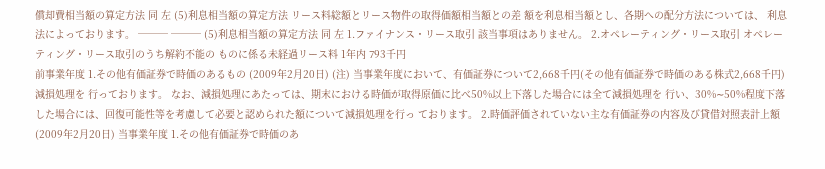償却費相当額の算定方法 同 左 (5)利息相当額の算定方法 リース料総額とリース物件の取得価額相当額との差 額を利息相当額とし、各期への配分方法については、 利息法によっております。 ─── ─── (5)利息相当額の算定方法 同 左 1.ファイナンス・リース取引 該当事項はありません。 2.オペレーティング・リース取引 オペレーティング・リース取引のうち解約不能の ものに係る未経過リース料 1年内 793千円
前事業年度 1.その他有価証券で時価のあるもの (2009年2月20日) (注) 当事業年度において、有価証券について2,668千円(その他有価証券で時価のある株式2,668千円)減損処理を 行っております。 なお、減損処理にあたっては、期末における時価が取得原価に比べ50%以上下落した場合には全て減損処理を 行い、30%∼50%程度下落した場合には、回復可能性等を考慮して必要と認められた額について減損処理を行っ ております。 2.時価評価されていない主な有価証券の内容及び貸借対照表計上額(2009年2月20日) 当事業年度 1.その他有価証券で時価のあ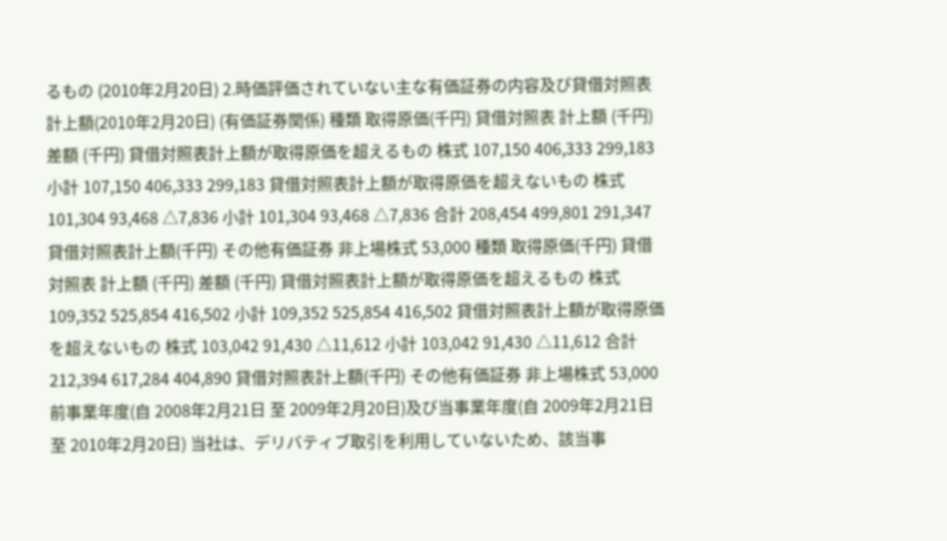るもの (2010年2月20日) 2.時価評価されていない主な有価証券の内容及び貸借対照表計上額(2010年2月20日) (有価証券関係) 種類 取得原価(千円) 貸借対照表 計上額 (千円) 差額 (千円) 貸借対照表計上額が取得原価を超えるもの 株式 107,150 406,333 299,183 小計 107,150 406,333 299,183 貸借対照表計上額が取得原価を超えないもの 株式 101,304 93,468 △7,836 小計 101,304 93,468 △7,836 合計 208,454 499,801 291,347 貸借対照表計上額(千円) その他有価証券 非上場株式 53,000 種類 取得原価(千円) 貸借対照表 計上額 (千円) 差額 (千円) 貸借対照表計上額が取得原価を超えるもの 株式 109,352 525,854 416,502 小計 109,352 525,854 416,502 貸借対照表計上額が取得原価を超えないもの 株式 103,042 91,430 △11,612 小計 103,042 91,430 △11,612 合計 212,394 617,284 404,890 貸借対照表計上額(千円) その他有価証券 非上場株式 53,000
前事業年度(自 2008年2月21日 至 2009年2月20日)及び当事業年度(自 2009年2月21日 至 2010年2月20日) 当社は、デリバティブ取引を利用していないため、該当事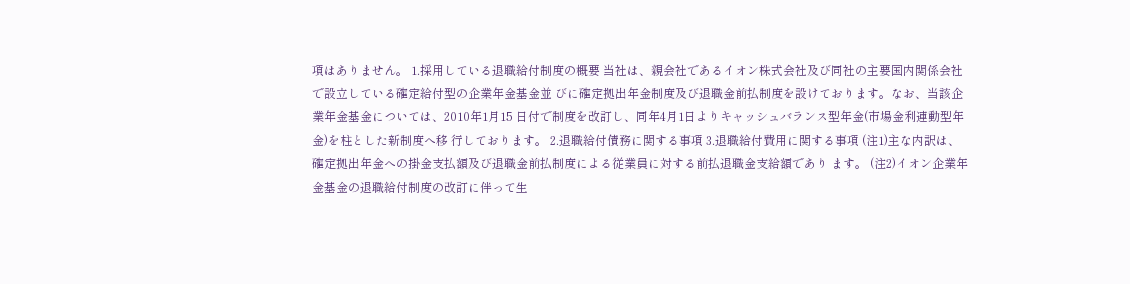項はありません。 1.採用している退職給付制度の概要 当社は、親会社であるイオン株式会社及び同社の主要国内関係会社で設立している確定給付型の企業年金基金並 びに確定拠出年金制度及び退職金前払制度を設けております。なお、当該企業年金基金については、2010年1月15 日付で制度を改訂し、同年4月1日よりキャッシュバランス型年金(市場金利連動型年金)を柱とした新制度へ移 行しております。 2.退職給付債務に関する事項 3.退職給付費用に関する事項 (注1)主な内訳は、確定拠出年金への掛金支払額及び退職金前払制度による従業員に対する前払退職金支給額であり ます。 (注2)イオン企業年金基金の退職給付制度の改訂に伴って生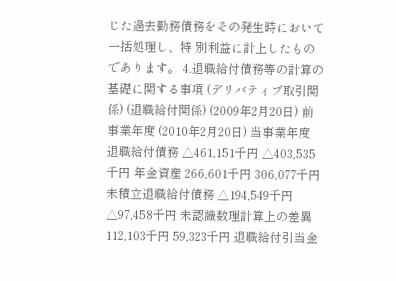じた過去勤務債務をその発生時において一括処理し、特 別利益に計上したものであります。 4.退職給付債務等の計算の基礎に関する事項 (デリバティブ取引関係) (退職給付関係) (2009年2月20日) 前事業年度 (2010年2月20日) 当事業年度 退職給付債務 △461,151千円 △403,535千円 年金資産 266,601千円 306,077千円 未積立退職給付債務 △194,549千円 △97,458千円 未認識数理計算上の差異 112,103千円 59,323千円 退職給付引当金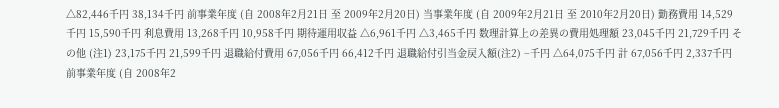△82,446千円 38,134千円 前事業年度 (自 2008年2月21日 至 2009年2月20日) 当事業年度 (自 2009年2月21日 至 2010年2月20日) 勤務費用 14,529千円 15,590千円 利息費用 13,268千円 10,958千円 期待運用収益 △6,961千円 △3,465千円 数理計算上の差異の費用処理額 23,045千円 21,729千円 その他 (注1) 23,175千円 21,599千円 退職給付費用 67,056千円 66,412千円 退職給付引当金戻入額(注2) −千円 △64,075千円 計 67,056千円 2,337千円 前事業年度 (自 2008年2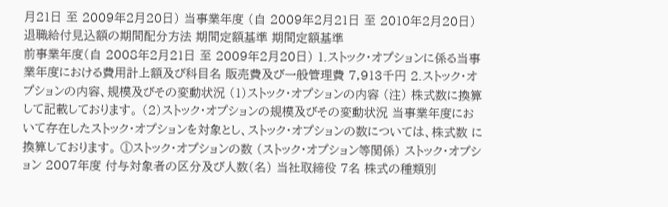月21日 至 2009年2月20日) 当事業年度 (自 2009年2月21日 至 2010年2月20日) 退職給付見込額の期間配分方法 期間定額基準 期間定額基準
前事業年度(自 2008年2月21日 至 2009年2月20日) 1.ストック・オプションに係る当事業年度における費用計上額及び科目名 販売費及び一般管理費 7,913千円 2.ストック・オプションの内容、規模及びその変動状況 (1)ストック・オプションの内容 (注) 株式数に換算して記載しております。 (2)ストック・オプションの規模及びその変動状況 当事業年度において存在したストック・オプションを対象とし、ストック・オプションの数については、株式数 に換算しております。 ①ストック・オプションの数 (ストック・オプション等関係) ストック・オプション 2007年度 付与対象者の区分及び人数(名) 当社取締役 7名 株式の種類別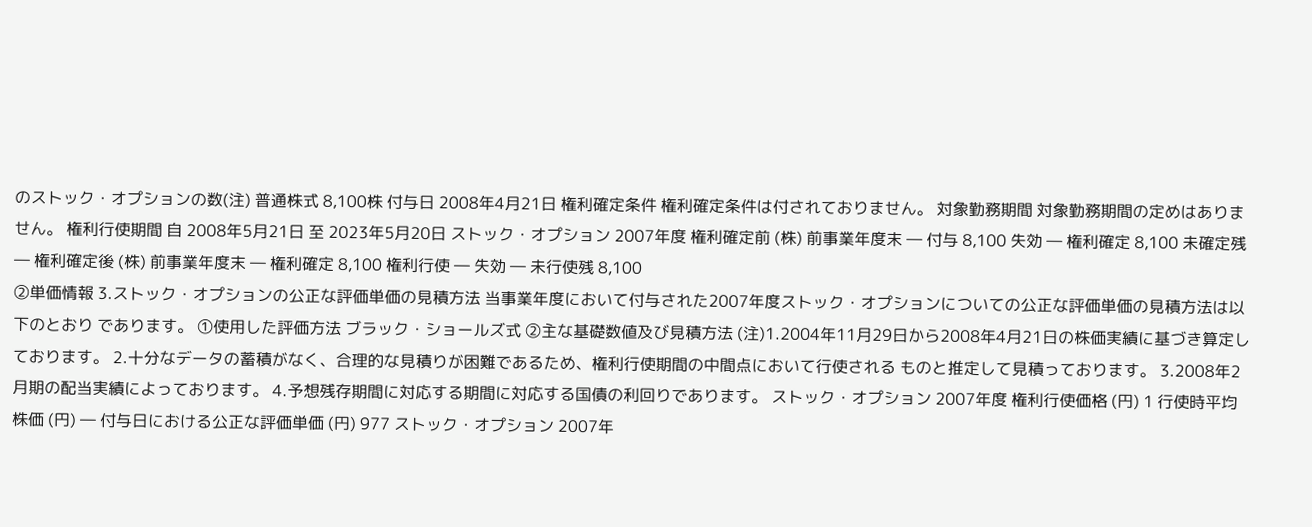のストック・オプションの数(注) 普通株式 8,100株 付与日 2008年4月21日 権利確定条件 権利確定条件は付されておりません。 対象勤務期間 対象勤務期間の定めはありません。 権利行使期間 自 2008年5月21日 至 2023年5月20日 ストック・オプション 2007年度 権利確定前 (株) 前事業年度末 ― 付与 8,100 失効 ― 権利確定 8,100 未確定残 ― 権利確定後 (株) 前事業年度末 ― 権利確定 8,100 権利行使 ― 失効 ― 未行使残 8,100
②単価情報 3.ストック・オプションの公正な評価単価の見積方法 当事業年度において付与された2007年度ストック・オプションについての公正な評価単価の見積方法は以下のとおり であります。 ①使用した評価方法 ブラック・ショールズ式 ②主な基礎数値及び見積方法 (注)1.2004年11月29日から2008年4月21日の株価実績に基づき算定しております。 2.十分なデータの蓄積がなく、合理的な見積りが困難であるため、権利行使期間の中間点において行使される ものと推定して見積っております。 3.2008年2月期の配当実績によっております。 4.予想残存期間に対応する期間に対応する国債の利回りであります。 ストック・オプション 2007年度 権利行使価格 (円) 1 行使時平均株価 (円) ― 付与日における公正な評価単価 (円) 977 ストック・オプション 2007年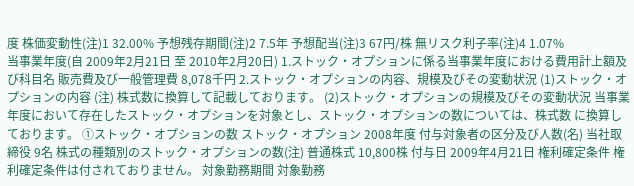度 株価変動性(注)1 32.00% 予想残存期間(注)2 7.5年 予想配当(注)3 67円/株 無リスク利子率(注)4 1.07%
当事業年度(自 2009年2月21日 至 2010年2月20日) 1.ストック・オプションに係る当事業年度における費用計上額及び科目名 販売費及び一般管理費 8,078千円 2.ストック・オプションの内容、規模及びその変動状況 (1)ストック・オプションの内容 (注) 株式数に換算して記載しております。 (2)ストック・オプションの規模及びその変動状況 当事業年度において存在したストック・オプションを対象とし、ストック・オプションの数については、株式数 に換算しております。 ①ストック・オプションの数 ストック・オプション 2008年度 付与対象者の区分及び人数(名) 当社取締役 9名 株式の種類別のストック・オプションの数(注) 普通株式 10,800株 付与日 2009年4月21日 権利確定条件 権利確定条件は付されておりません。 対象勤務期間 対象勤務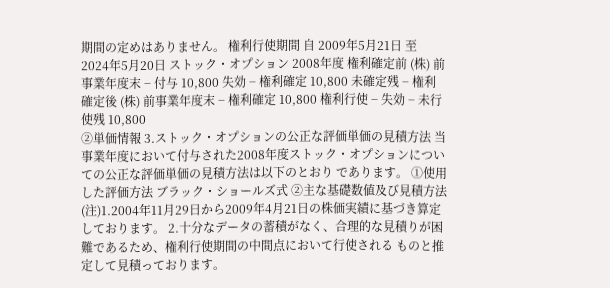期間の定めはありません。 権利行使期間 自 2009年5月21日 至 2024年5月20日 ストック・オプション 2008年度 権利確定前 (株) 前事業年度末 − 付与 10,800 失効 − 権利確定 10,800 未確定残 − 権利確定後 (株) 前事業年度末 − 権利確定 10,800 権利行使 − 失効 − 未行使残 10,800
②単価情報 3.ストック・オプションの公正な評価単価の見積方法 当事業年度において付与された2008年度ストック・オプションについての公正な評価単価の見積方法は以下のとおり であります。 ①使用した評価方法 ブラック・ショールズ式 ②主な基礎数値及び見積方法 (注)1.2004年11月29日から2009年4月21日の株価実績に基づき算定しております。 2.十分なデータの蓄積がなく、合理的な見積りが困難であるため、権利行使期間の中間点において行使される ものと推定して見積っております。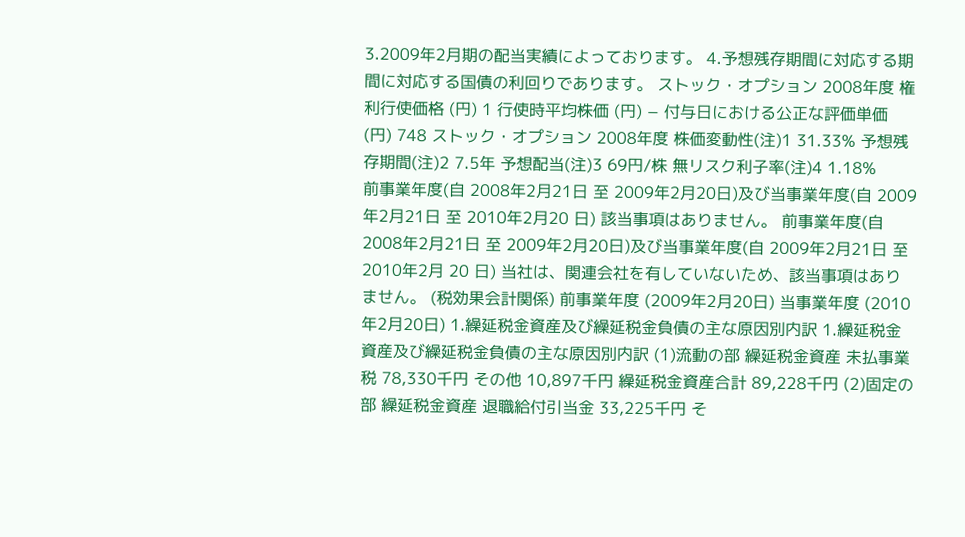3.2009年2月期の配当実績によっております。 4.予想残存期間に対応する期間に対応する国債の利回りであります。 ストック・オプション 2008年度 権利行使価格 (円) 1 行使時平均株価 (円) − 付与日における公正な評価単価 (円) 748 ストック・オプション 2008年度 株価変動性(注)1 31.33% 予想残存期間(注)2 7.5年 予想配当(注)3 69円/株 無リスク利子率(注)4 1.18%
前事業年度(自 2008年2月21日 至 2009年2月20日)及び当事業年度(自 2009年2月21日 至 2010年2月20 日) 該当事項はありません。 前事業年度(自 2008年2月21日 至 2009年2月20日)及び当事業年度(自 2009年2月21日 至 2010年2月 20 日) 当社は、関連会社を有していないため、該当事項はありません。 (税効果会計関係) 前事業年度 (2009年2月20日) 当事業年度 (2010年2月20日) 1.繰延税金資産及び繰延税金負債の主な原因別内訳 1.繰延税金資産及び繰延税金負債の主な原因別内訳 (1)流動の部 繰延税金資産 未払事業税 78,330千円 その他 10,897千円 繰延税金資産合計 89,228千円 (2)固定の部 繰延税金資産 退職給付引当金 33,225千円 そ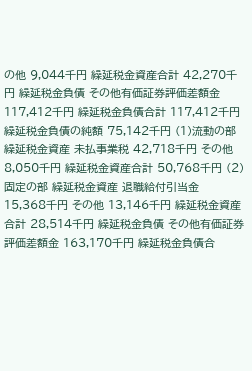の他 9,044千円 繰延税金資産合計 42,270千円 繰延税金負債 その他有価証券評価差額金 117,412千円 繰延税金負債合計 117,412千円 繰延税金負債の純額 75,142千円 (1)流動の部 繰延税金資産 未払事業税 42,718千円 その他 8,050千円 繰延税金資産合計 50,768千円 (2)固定の部 繰延税金資産 退職給付引当金 15,368千円 その他 13,146千円 繰延税金資産合計 28,514千円 繰延税金負債 その他有価証券評価差額金 163,170千円 繰延税金負債合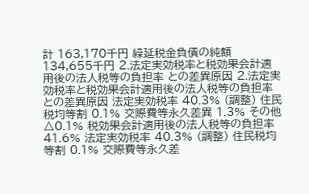計 163,170千円 繰延税金負債の純額 134,655千円 2.法定実効税率と税効果会計適用後の法人税等の負担率 との差異原因 2.法定実効税率と税効果会計適用後の法人税等の負担率 との差異原因 法定実効税率 40.3% (調整) 住民税均等割 0.1% 交際費等永久差異 1.3% その他 △0.1% 税効果会計適用後の法人税等の負担率 41.6% 法定実効税率 40.3% (調整) 住民税均等割 0.1% 交際費等永久差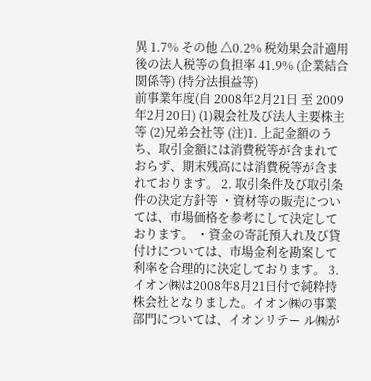異 1.7% その他 △0.2% 税効果会計適用後の法人税等の負担率 41.9% (企業結合関係等) (持分法損益等)
前事業年度(自 2008年2月21日 至 2009年2月20日) (1)親会社及び法人主要株主等 (2)兄弟会社等 (注)1. 上記金額のうち、取引金額には消費税等が含まれておらず、期末残高には消費税等が含まれております。 2. 取引条件及び取引条件の決定方針等 ・資材等の販売については、市場価格を参考にして決定しております。 ・資金の寄託預入れ及び貸付けについては、市場金利を勘案して利率を合理的に決定しております。 3.イオン㈱は2008年8月21日付で純粋持株会社となりました。イオン㈱の事業部門については、イオンリテー ル㈱が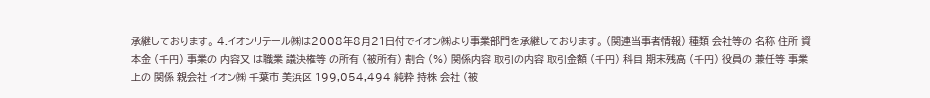承継しております。 4.イオンリテール㈱は2008年8月21日付でイオン㈱より事業部門を承継しております。 (関連当事者情報) 種類 会社等の 名称 住所 資本金 (千円) 事業の 内容又 は職業 議決権等 の所有 (被所有) 割合 (%) 関係内容 取引の内容 取引金額 (千円) 科目 期末残高 (千円) 役員の 兼任等 事業上の 関係 親会社 イオン㈱ 千葉市 美浜区 199,054,494 純粋 持株 会社 (被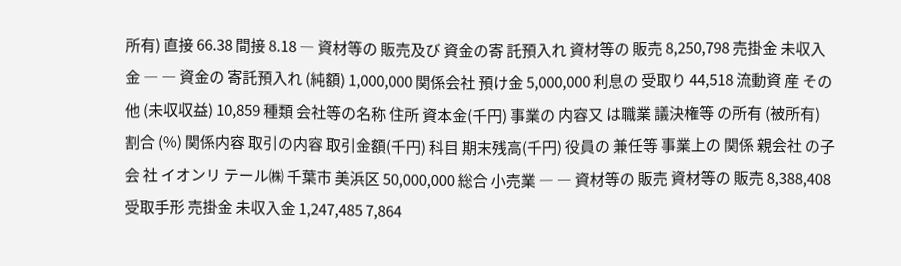所有) 直接 66.38 間接 8.18 ― 資材等の 販売及び 資金の寄 託預入れ 資材等の 販売 8,250,798 売掛金 未収入金 ― ― 資金の 寄託預入れ (純額) 1,000,000 関係会社 預け金 5,000,000 利息の 受取り 44,518 流動資 産 その他 (未収収益) 10,859 種類 会社等の名称 住所 資本金(千円) 事業の 内容又 は職業 議決権等 の所有 (被所有) 割合 (%) 関係内容 取引の内容 取引金額(千円) 科目 期末残高(千円) 役員の 兼任等 事業上の 関係 親会社 の子会 社 イオンリ テール㈱ 千葉市 美浜区 50,000,000 総合 小売業 ― ― 資材等の 販売 資材等の 販売 8,388,408 受取手形 売掛金 未収入金 1,247,485 7,864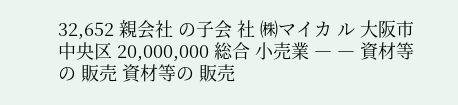32,652 親会社 の子会 社 ㈱マイカ ル 大阪市 中央区 20,000,000 総合 小売業 ― ― 資材等の 販売 資材等の 販売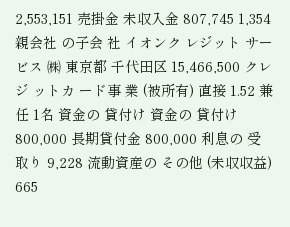2,553,151 売掛金 未収入金 807,745 1,354 親会社 の子会 社 イオンク レジット サービス ㈱ 東京都 千代田区 15,466,500 クレジ ットカ ード事 業 (被所有) 直接 1.52 兼任 1名 資金の 貸付け 資金の 貸付け 800,000 長期貸付金 800,000 利息の 受取り 9,228 流動資産の その他 (未収収益) 665